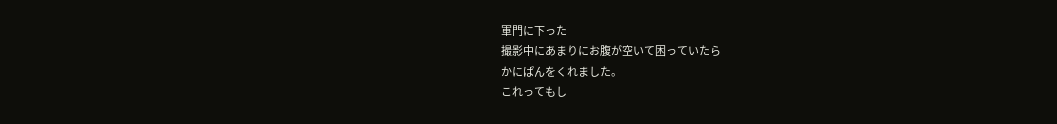軍門に下った
撮影中にあまりにお腹が空いて困っていたら
かにぱんをくれました。
これってもし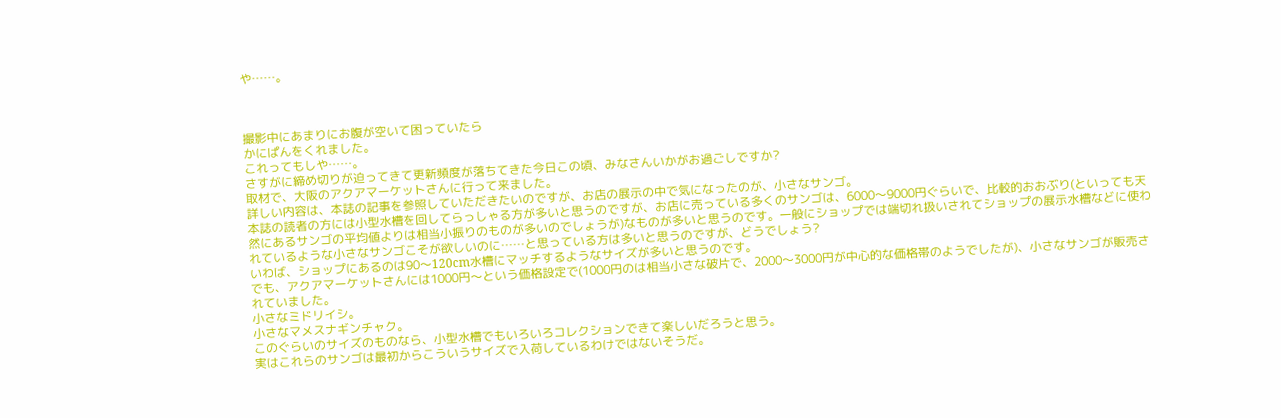や……。



撮影中にあまりにお腹が空いて困っていたら
かにぱんをくれました。
これってもしや……。
さすがに締め切りが迫ってきて更新頻度が落ちてきた今日この頃、みなさんいかがお過ごしですか?
取材で、大阪のアクアマーケットさんに行って来ました。
詳しい内容は、本誌の記事を参照していただきたいのですが、お店の展示の中で気になったのが、小さなサンゴ。
本誌の読者の方には小型水槽を回してらっしゃる方が多いと思うのですが、お店に売っている多くのサンゴは、6000〜9000円ぐらいで、比較的おおぶり(といっても天然にあるサンゴの平均値よりは相当小振りのものが多いのでしょうが)なものが多いと思うのです。一般にショップでは端切れ扱いされてショップの展示水槽などに使われているような小さなサンゴこそが欲しいのに……と思っている方は多いと思うのですが、どうでしょう?
いわば、ショップにあるのは90〜120cm水槽にマッチするようなサイズが多いと思うのです。
でも、アクアマーケットさんには1000円〜という価格設定で(1000円のは相当小さな破片で、2000〜3000円が中心的な価格帯のようでしたが)、小さなサンゴが販売されていました。
小さなミドリイシ。
小さなマメスナギンチャク。
このぐらいのサイズのものなら、小型水槽でもいろいろコレクションできて楽しいだろうと思う。
実はこれらのサンゴは最初からこういうサイズで入荷しているわけではないそうだ。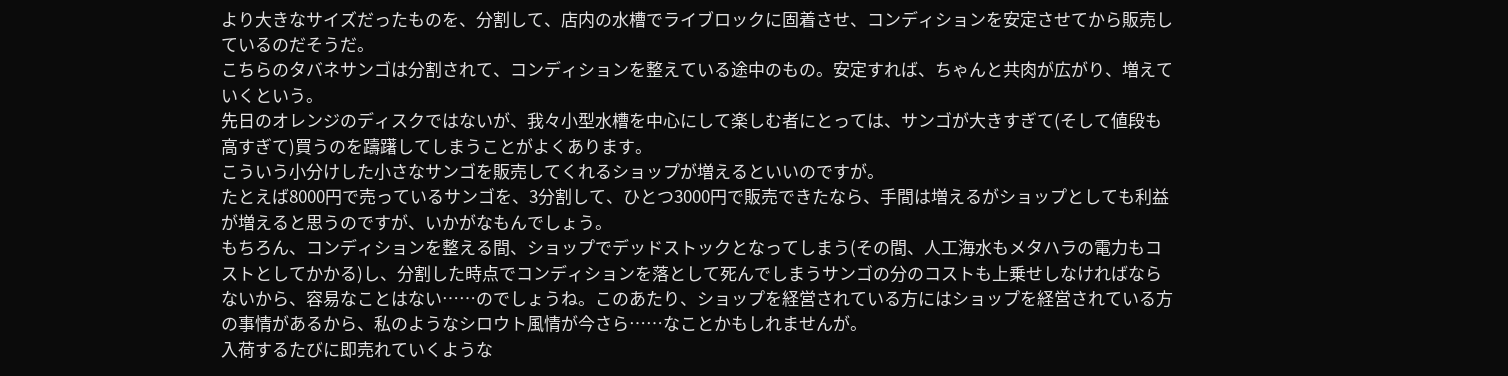より大きなサイズだったものを、分割して、店内の水槽でライブロックに固着させ、コンディションを安定させてから販売しているのだそうだ。
こちらのタバネサンゴは分割されて、コンディションを整えている途中のもの。安定すれば、ちゃんと共肉が広がり、増えていくという。
先日のオレンジのディスクではないが、我々小型水槽を中心にして楽しむ者にとっては、サンゴが大きすぎて(そして値段も高すぎて)買うのを躊躇してしまうことがよくあります。
こういう小分けした小さなサンゴを販売してくれるショップが増えるといいのですが。
たとえば8000円で売っているサンゴを、3分割して、ひとつ3000円で販売できたなら、手間は増えるがショップとしても利益が増えると思うのですが、いかがなもんでしょう。
もちろん、コンディションを整える間、ショップでデッドストックとなってしまう(その間、人工海水もメタハラの電力もコストとしてかかる)し、分割した時点でコンディションを落として死んでしまうサンゴの分のコストも上乗せしなければならないから、容易なことはない……のでしょうね。このあたり、ショップを経営されている方にはショップを経営されている方の事情があるから、私のようなシロウト風情が今さら……なことかもしれませんが。
入荷するたびに即売れていくような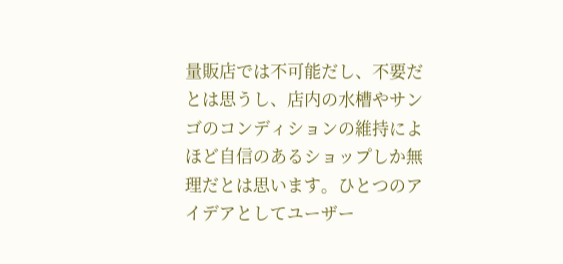量販店では不可能だし、不要だとは思うし、店内の水槽やサンゴのコンディションの維持によほど自信のあるショップしか無理だとは思います。ひとつのアイデアとしてユーザー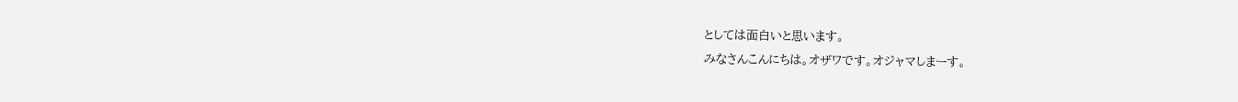としては面白いと思います。
みなさんこんにちは。オザワです。オジャマしまーす。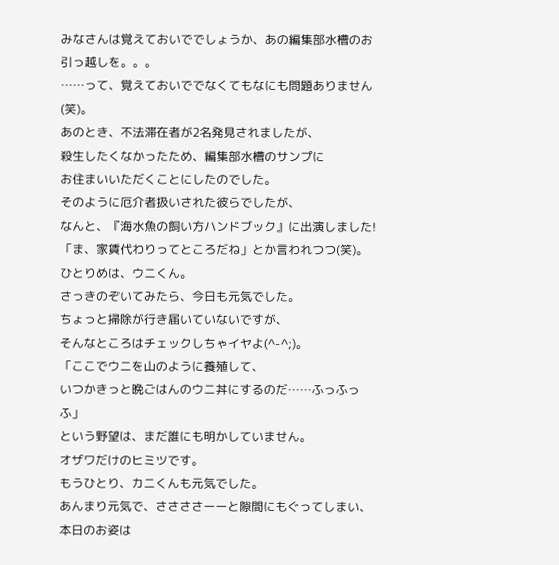みなさんは覚えておいででしょうか、あの編集部水槽のお引っ越しを。。。
……って、覚えておいででなくてもなにも問題ありません(笑)。
あのとき、不法滞在者が2名発見されましたが、
殺生したくなかったため、編集部水槽のサンプに
お住まいいただくことにしたのでした。
そのように厄介者扱いされた彼らでしたが、
なんと、『海水魚の飼い方ハンドブック』に出演しました!
「ま、家賃代わりってところだね」とか言われつつ(笑)。
ひとりめは、ウニくん。
さっきのぞいてみたら、今日も元気でした。
ちょっと掃除が行き届いていないですが、
そんなところはチェックしちゃイヤよ(^-^;)。
「ここでウニを山のように養殖して、
いつかきっと晩ごはんのウニ丼にするのだ……ふっふっふ」
という野望は、まだ誰にも明かしていません。
オザワだけのヒミツです。
もうひとり、カニくんも元気でした。
あんまり元気で、ささささーーと隙間にもぐってしまい、
本日のお姿は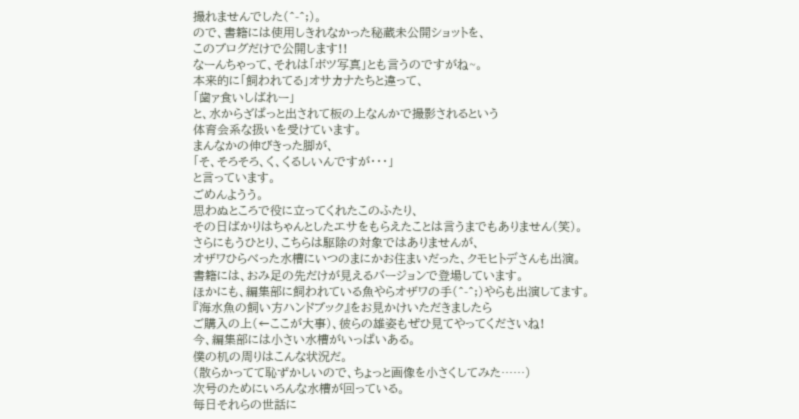撮れませんでした(^-^;)。
ので、書籍には使用しきれなかった秘蔵未公開ショットを、
このブログだけで公開します!!
なーんちゃって、それは「ボツ写真」とも言うのですがね~。
本来的に「飼われてる」オサカナたちと違って、
「歯ァ食いしばれー」
と、水からざぱっと出されて板の上なんかで撮影されるという
体育会系な扱いを受けています。
まんなかの伸びきった脚が、
「そ、そろそろ、く、くるしいんですが・・・」
と言っています。
ごめんようう。
思わぬところで役に立ってくれたこのふたり、
その日ばかりはちゃんとしたエサをもらえたことは言うまでもありません(笑)。
さらにもうひとり、こちらは駆除の対象ではありませんが、
オザワひらべった水槽にいつのまにかお住まいだった、クモヒトデさんも出演。
書籍には、おみ足の先だけが見えるバージョンで登場しています。
ほかにも、編集部に飼われている魚やらオザワの手(^-^;)やらも出演してます。
『海水魚の飼い方ハンドブック』をお見かけいただきましたら
ご購入の上(←ここが大事)、彼らの雄姿もぜひ見てやってくださいね!
今、編集部には小さい水槽がいっぱいある。
僕の机の周りはこんな状況だ。
(散らかってて恥ずかしいので、ちょっと画像を小さくしてみた……)
次号のためにいろんな水槽が回っている。
毎日それらの世話に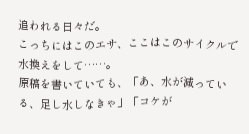追われる日々だ。
こっちにはこのエサ、ここはこのサイクルで水換えをして……。
原稿を書いていても、「あ、水が減っている、足し水しなきゃ」「コケが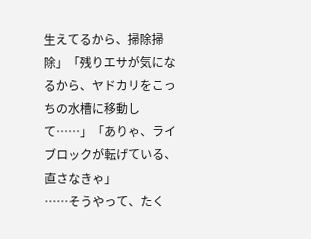生えてるから、掃除掃除」「残りエサが気になるから、ヤドカリをこっちの水槽に移動して……」「ありゃ、ライブロックが転げている、直さなきゃ」
……そうやって、たく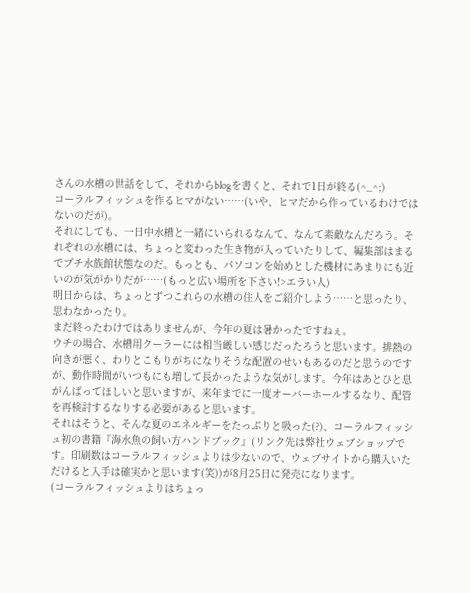さんの水槽の世話をして、それからblogを書くと、それで1日が終る(^_^;)
コーラルフィッシュを作るヒマがない……(いや、ヒマだから作っているわけではないのだが)。
それにしても、一日中水槽と一緒にいられるなんて、なんて素敵なんだろう。それぞれの水槽には、ちょっと変わった生き物が入っていたりして、編集部はまるでプチ水族館状態なのだ。もっとも、パソコンを始めとした機材にあまりにも近いのが気がかりだが……(もっと広い場所を下さい!>エラい人)
明日からは、ちょっとずつこれらの水槽の住人をご紹介しよう……と思ったり、思わなかったり。
まだ終ったわけではありませんが、今年の夏は暑かったですねぇ。
ウチの場合、水槽用クーラーには相当厳しい感じだったろうと思います。排熱の向きが悪く、わりとこもりがちになりそうな配置のせいもあるのだと思うのですが、動作時間がいつもにも増して長かったような気がします。今年はあとひと息がんばってほしいと思いますが、来年までに一度オーバーホールするなり、配管を再検討するなりする必要があると思います。
それはそうと、そんな夏のエネルギーをたっぷりと吸った(?)、コーラルフィッシュ初の書籍『海水魚の飼い方ハンドブック』(リンク先は弊社ウェブショップです。印刷数はコーラルフィッシュよりは少ないので、ウェブサイトから購入いただけると入手は確実かと思います(笑))が8月25日に発売になります。
(コーラルフィッシュよりはちょっ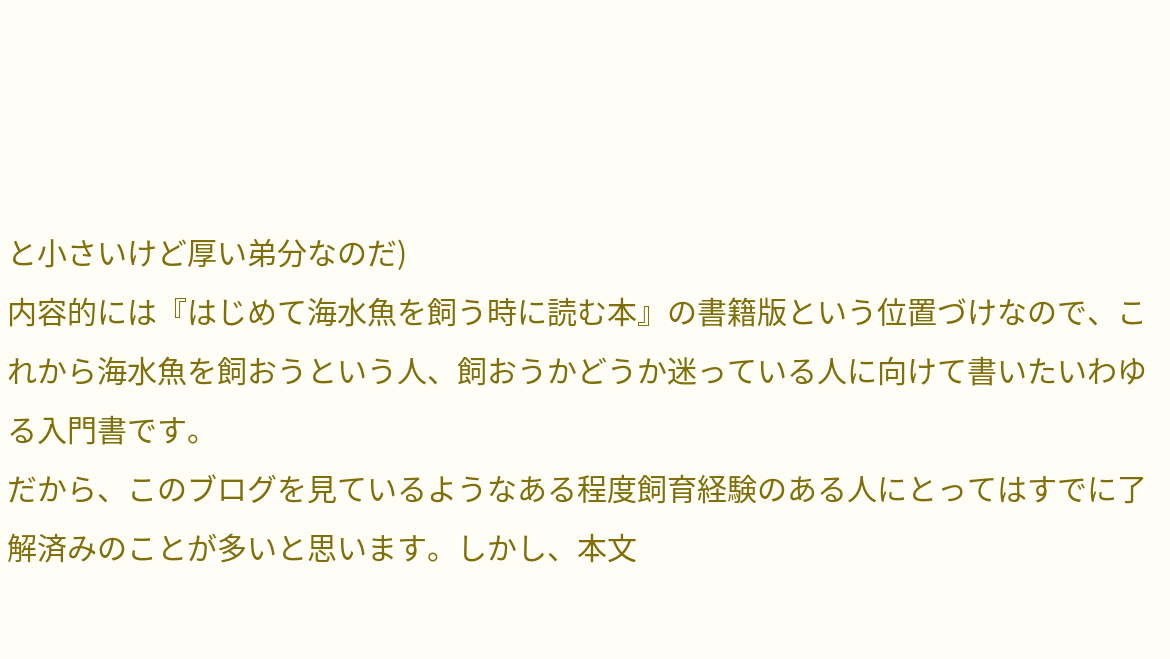と小さいけど厚い弟分なのだ)
内容的には『はじめて海水魚を飼う時に読む本』の書籍版という位置づけなので、これから海水魚を飼おうという人、飼おうかどうか迷っている人に向けて書いたいわゆる入門書です。
だから、このブログを見ているようなある程度飼育経験のある人にとってはすでに了解済みのことが多いと思います。しかし、本文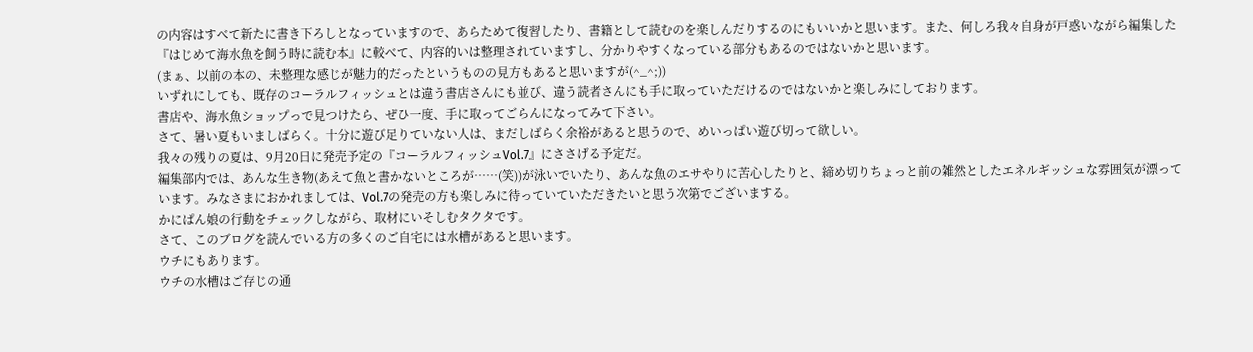の内容はすべて新たに書き下ろしとなっていますので、あらためて復習したり、書籍として読むのを楽しんだりするのにもいいかと思います。また、何しろ我々自身が戸惑いながら編集した『はじめて海水魚を飼う時に読む本』に較べて、内容的いは整理されていますし、分かりやすくなっている部分もあるのではないかと思います。
(まぁ、以前の本の、未整理な感じが魅力的だったというものの見方もあると思いますが(^_^;))
いずれにしても、既存のコーラルフィッシュとは違う書店さんにも並び、違う読者さんにも手に取っていただけるのではないかと楽しみにしております。
書店や、海水魚ショップっで見つけたら、ぜひ一度、手に取ってごらんになってみて下さい。
さて、暑い夏もいましばらく。十分に遊び足りていない人は、まだしばらく余裕があると思うので、めいっぱい遊び切って欲しい。
我々の残りの夏は、9月20日に発売予定の『コーラルフィッシュVol.7』にささげる予定だ。
編集部内では、あんな生き物(あえて魚と書かないところが……(笑))が泳いでいたり、あんな魚のエサやりに苦心したりと、締め切りちょっと前の雑然としたエネルギッシュな雰囲気が漂っています。みなさまにおかれましては、Vol.7の発売の方も楽しみに待っていていただきたいと思う次第でございまする。
かにぱん娘の行動をチェックしながら、取材にいそしむタクタです。
さて、このブログを読んでいる方の多くのご自宅には水槽があると思います。
ウチにもあります。
ウチの水槽はご存じの通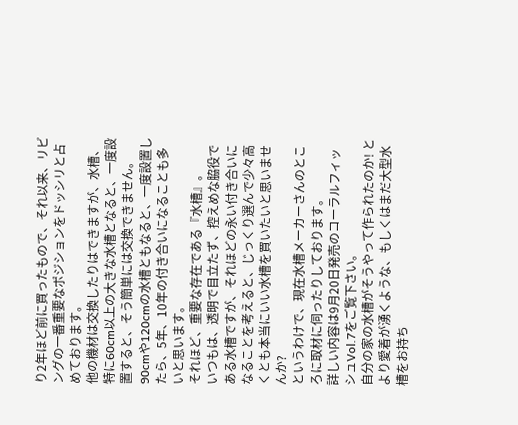り2年ほど前に買ったもので、それ以来、リビングの一番重要なポジションをドッシリと占めております。
他の機材は交換したりはできますが、水槽、特に60cm以上の大きな水槽となると、一度設置すると、そう簡単には交換できません。90cmや120cmの水槽ともなると、一度設置したら、5年、10年の付き合いになることも多いと思います。
それほど、重要な存在である『水槽』。
いつもは、透明で目立たず、控えめな脇役である水槽ですが、それほどの永い付き合いになることを考えると、じっくり選んで少々高くとも本当にいい水槽を買いたいと思いませんか?
というわけで、現在水槽メーカーさんのところに取材に伺ったりしております。
詳しい内容は9月20日発売のコーラルフィッシュVol.7をご覧下さい。
自分の家の水槽がそうやって作られたのか! とより愛着が湧くような、もしくはまだ大型水槽をお持ち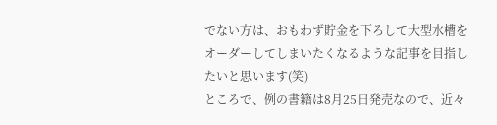でない方は、おもわず貯金を下ろして大型水槽をオーダーしてしまいたくなるような記事を目指したいと思います(笑)
ところで、例の書籍は8月25日発売なので、近々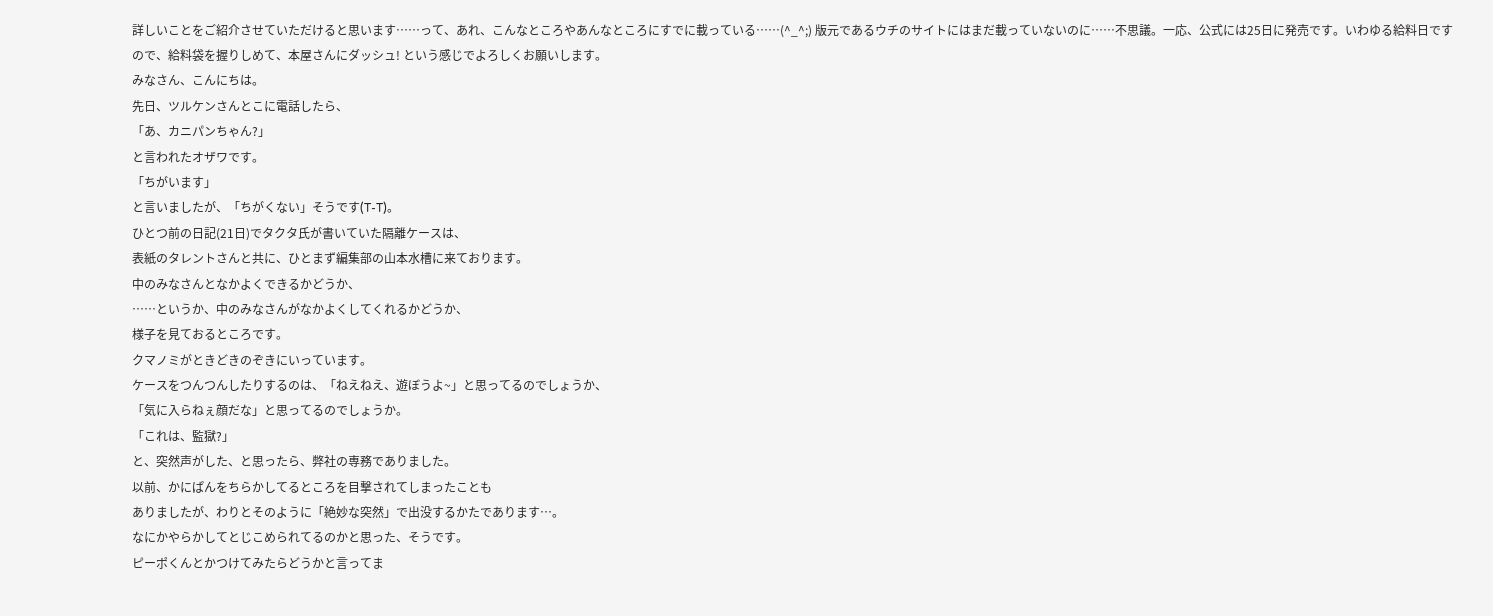詳しいことをご紹介させていただけると思います……って、あれ、こんなところやあんなところにすでに載っている……(^_^;) 版元であるウチのサイトにはまだ載っていないのに……不思議。一応、公式には25日に発売です。いわゆる給料日ですので、給料袋を握りしめて、本屋さんにダッシュ! という感じでよろしくお願いします。
みなさん、こんにちは。
先日、ツルケンさんとこに電話したら、
「あ、カニパンちゃん?」
と言われたオザワです。
「ちがいます」
と言いましたが、「ちがくない」そうです(T-T)。
ひとつ前の日記(21日)でタクタ氏が書いていた隔離ケースは、
表紙のタレントさんと共に、ひとまず編集部の山本水槽に来ております。
中のみなさんとなかよくできるかどうか、
……というか、中のみなさんがなかよくしてくれるかどうか、
様子を見ておるところです。
クマノミがときどきのぞきにいっています。
ケースをつんつんしたりするのは、「ねえねえ、遊ぼうよ~」と思ってるのでしょうか、
「気に入らねぇ顔だな」と思ってるのでしょうか。
「これは、監獄?」
と、突然声がした、と思ったら、弊社の専務でありました。
以前、かにぱんをちらかしてるところを目撃されてしまったことも
ありましたが、わりとそのように「絶妙な突然」で出没するかたであります…。
なにかやらかしてとじこめられてるのかと思った、そうです。
ピーポくんとかつけてみたらどうかと言ってま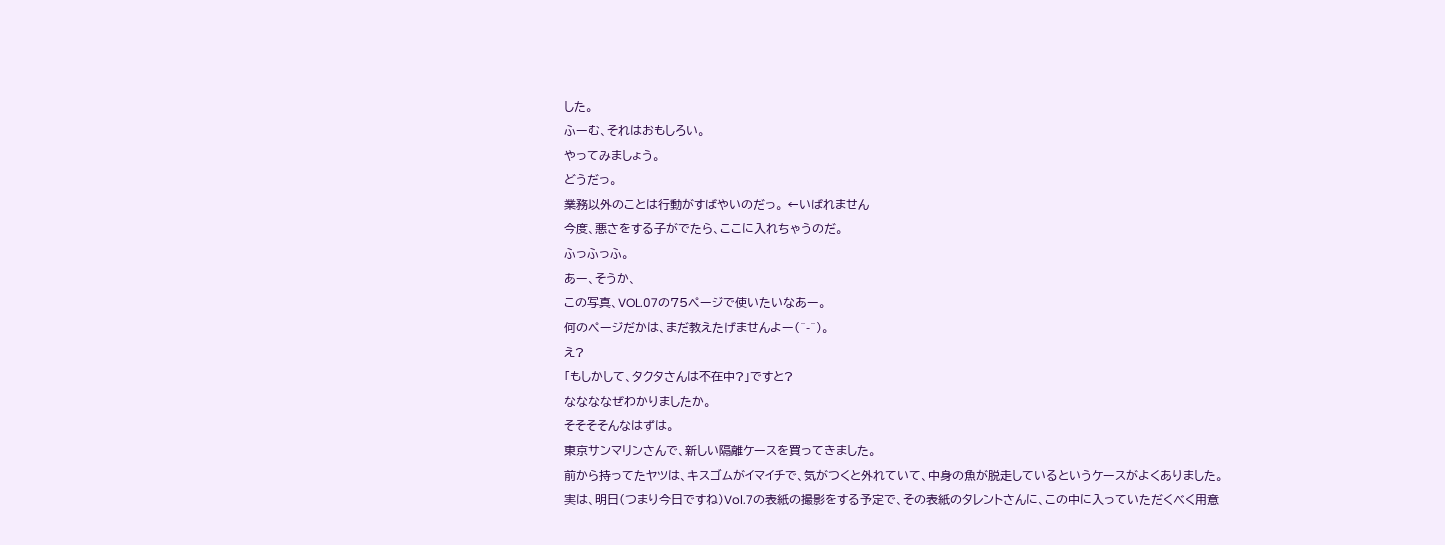した。
ふーむ、それはおもしろい。
やってみましょう。
どうだっ。
業務以外のことは行動がすばやいのだっ。 ←いばれません
今度、悪さをする子がでたら、ここに入れちゃうのだ。
ふっふっふ。
あー、そうか、
この写真、VOL.07の75ページで使いたいなあー。
何のページだかは、まだ教えたげませんよー(^-^)。
え?
「もしかして、タクタさんは不在中?」ですと?
ななななぜわかりましたか。
そそそそんなはずは。
東京サンマリンさんで、新しい隔離ケースを買ってきました。
前から持ってたヤツは、キスゴムがイマイチで、気がつくと外れていて、中身の魚が脱走しているというケースがよくありました。
実は、明日(つまり今日ですね)Vol.7の表紙の撮影をする予定で、その表紙のタレントさんに、この中に入っていただくべく用意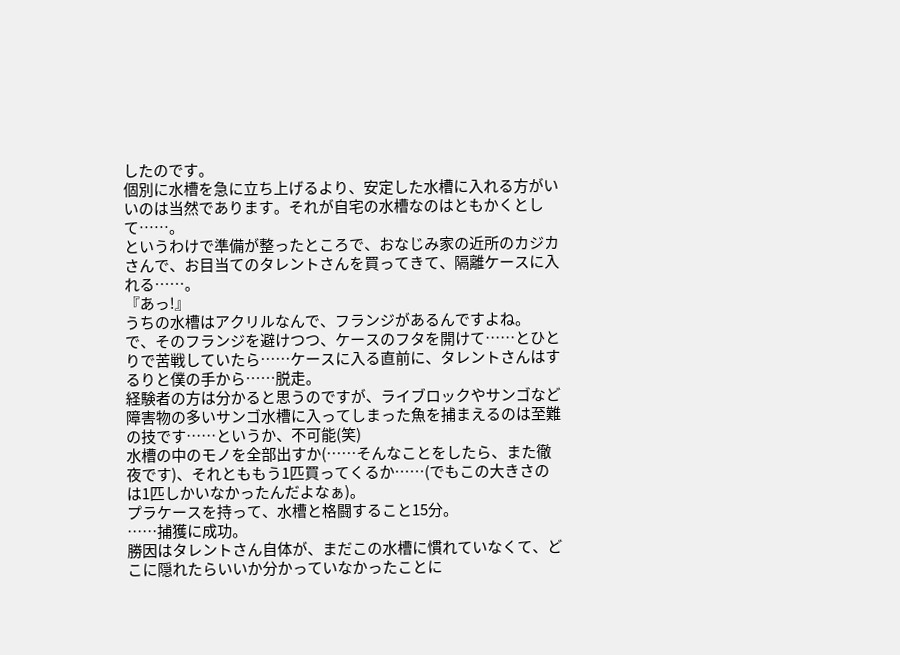したのです。
個別に水槽を急に立ち上げるより、安定した水槽に入れる方がいいのは当然であります。それが自宅の水槽なのはともかくとして……。
というわけで準備が整ったところで、おなじみ家の近所のカジカさんで、お目当てのタレントさんを買ってきて、隔離ケースに入れる……。
『あっ!』
うちの水槽はアクリルなんで、フランジがあるんですよね。
で、そのフランジを避けつつ、ケースのフタを開けて……とひとりで苦戦していたら……ケースに入る直前に、タレントさんはするりと僕の手から……脱走。
経験者の方は分かると思うのですが、ライブロックやサンゴなど障害物の多いサンゴ水槽に入ってしまった魚を捕まえるのは至難の技です……というか、不可能(笑)
水槽の中のモノを全部出すか(……そんなことをしたら、また徹夜です)、それとももう1匹買ってくるか……(でもこの大きさのは1匹しかいなかったんだよなぁ)。
プラケースを持って、水槽と格闘すること15分。
……捕獲に成功。
勝因はタレントさん自体が、まだこの水槽に慣れていなくて、どこに隠れたらいいか分かっていなかったことに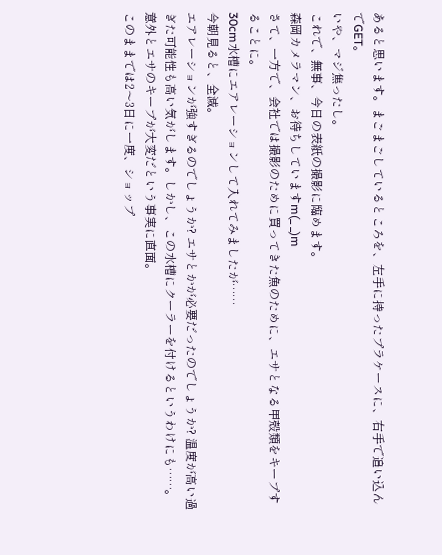あると思います。まごまごしているところを、左手に持ったプラケースに、右手で追い込んでGET。
いや、マジ焦ったし。
これで、無事、今日の表紙の撮影に臨めます。
森岡カメラマン、お待ちしていますm(_ _)m
さて、一方で、会社では撮影のために買ってきた魚のために、エサとなる甲殻類をキープすることに。
30cm水槽にエアレーションして入れてみましたが……
今朝見ると、全滅。
エアレーションが強すぎるのでしょうか? エサとかが必要だったのでしょうか? 温度が高い過ぎた可能性も高い気がします。しかし、この水槽にクーラーを付けるというわけにも……。意外とエサのキープが大変だという事実に直面。
このままでは2〜3日に一度、ショップ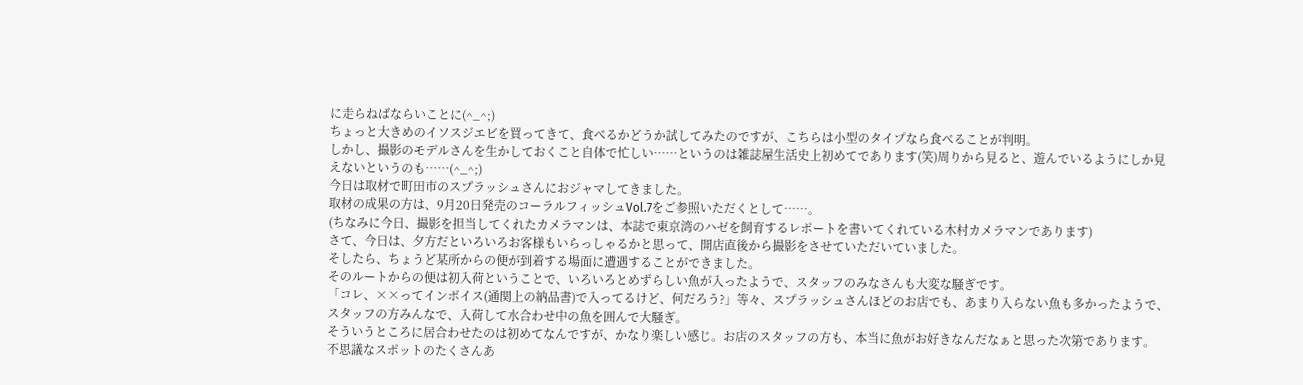に走らねばならいことに(^_^;)
ちょっと大きめのイソスジエビを買ってきて、食べるかどうか試してみたのですが、こちらは小型のタイプなら食べることが判明。
しかし、撮影のモデルさんを生かしておくこと自体で忙しい……というのは雑誌屋生活史上初めてであります(笑)周りから見ると、遊んでいるようにしか見えないというのも……(^_^;)
今日は取材で町田市のスプラッシュさんにおジャマしてきました。
取材の成果の方は、9月20日発売のコーラルフィッシュVol.7をご参照いただくとして……。
(ちなみに今日、撮影を担当してくれたカメラマンは、本誌で東京湾のハゼを飼育するレポートを書いてくれている木村カメラマンであります)
さて、今日は、夕方だといろいろお客様もいらっしゃるかと思って、開店直後から撮影をさせていただいていました。
そしたら、ちょうど某所からの便が到着する場面に遭遇することができました。
そのルートからの便は初入荷ということで、いろいろとめずらしい魚が入ったようで、スタッフのみなさんも大変な騒ぎです。
「コレ、××ってインボイス(通関上の納品書)で入ってるけど、何だろう?」等々、スプラッシュさんほどのお店でも、あまり入らない魚も多かったようで、スタッフの方みんなで、入荷して水合わせ中の魚を囲んで大騒ぎ。
そういうところに居合わせたのは初めてなんですが、かなり楽しい感じ。お店のスタッフの方も、本当に魚がお好きなんだなぁと思った次第であります。
不思議なスポットのたくさんあ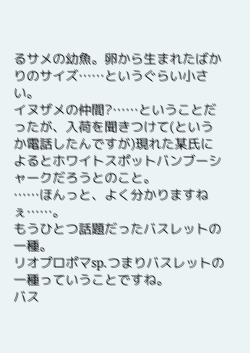るサメの幼魚。卵から生まれたばかりのサイズ……というぐらい小さい。
イヌザメの仲間?……ということだったが、入荷を聞きつけて(というか電話したんですが)現れた某氏によるとホワイトスポットバンブーシャークだろうとのこと。
……ほんっと、よく分かりますねぇ……。
もうひとつ話題だったバスレットの一種。
リオプロポマsp.つまりバスレットの一種っていうことですね。
バス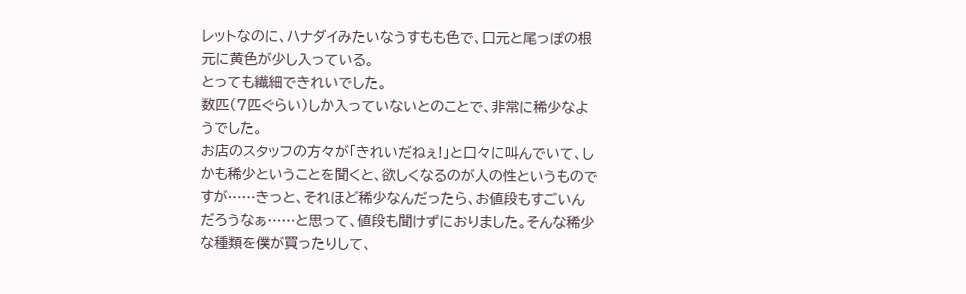レットなのに、ハナダイみたいなうすもも色で、口元と尾っぽの根元に黄色が少し入っている。
とっても繊細できれいでした。
数匹(7匹ぐらい)しか入っていないとのことで、非常に稀少なようでした。
お店のスタッフの方々が「きれいだねぇ!」と口々に叫んでいて、しかも稀少ということを聞くと、欲しくなるのが人の性というものですが……きっと、それほど稀少なんだったら、お値段もすごいんだろうなぁ……と思って、値段も聞けずにおりました。そんな稀少な種類を僕が買ったりして、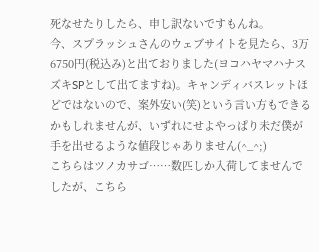死なせたりしたら、申し訳ないですもんね。
今、スプラッシュさんのウェブサイトを見たら、3万6750円(税込み)と出ておりました(ヨコハヤマハナスズキSPとして出てますね)。キャンディバスレットほどではないので、案外安い(笑)という言い方もできるかもしれませんが、いずれにせよやっぱり未だ僕が手を出せるような値段じゃありません(^_^;)
こちらはツノカサゴ……数匹しか入荷してませんでしたが、こちら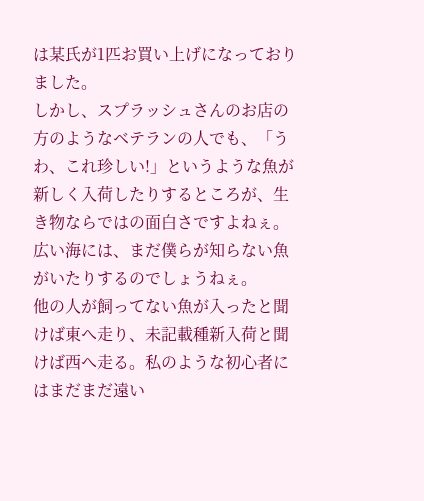は某氏が1匹お買い上げになっておりました。
しかし、スプラッシュさんのお店の方のようなベテランの人でも、「うわ、これ珍しい!」というような魚が新しく入荷したりするところが、生き物ならではの面白さですよねぇ。
広い海には、まだ僕らが知らない魚がいたりするのでしょうねぇ。
他の人が飼ってない魚が入ったと聞けば東へ走り、未記載種新入荷と聞けば西へ走る。私のような初心者にはまだまだ遠い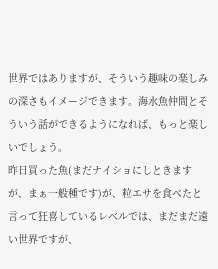世界ではありますが、そういう趣味の楽しみの深さもイメージできます。海水魚仲間とそういう話ができるようになれば、もっと楽しいでしょう。
昨日買った魚(まだナイショにしときますが、まぁ一般種です)が、粒エサを食べたと言って狂喜しているレベルでは、まだまだ遠い世界ですが、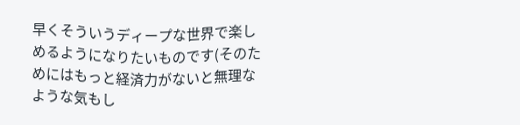早くそういうディープな世界で楽しめるようになりたいものです(そのためにはもっと経済力がないと無理なような気もし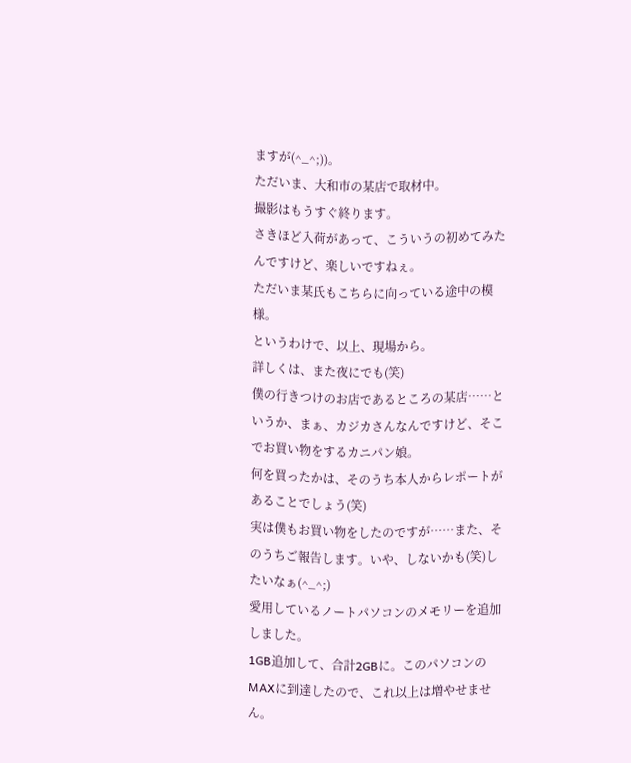ますが(^_^;))。
ただいま、大和市の某店で取材中。
撮影はもうすぐ終ります。
さきほど入荷があって、こういうの初めてみたんですけど、楽しいですねぇ。
ただいま某氏もこちらに向っている途中の模様。
というわけで、以上、現場から。
詳しくは、また夜にでも(笑)
僕の行きつけのお店であるところの某店……というか、まぁ、カジカさんなんですけど、そこでお買い物をするカニパン娘。
何を買ったかは、そのうち本人からレポートがあることでしょう(笑)
実は僕もお買い物をしたのですが……また、そのうちご報告します。いや、しないかも(笑)したいなぁ(^_^;)
愛用しているノートパソコンのメモリーを追加しました。
1GB追加して、合計2GBに。このパソコンのMAXに到達したので、これ以上は増やせません。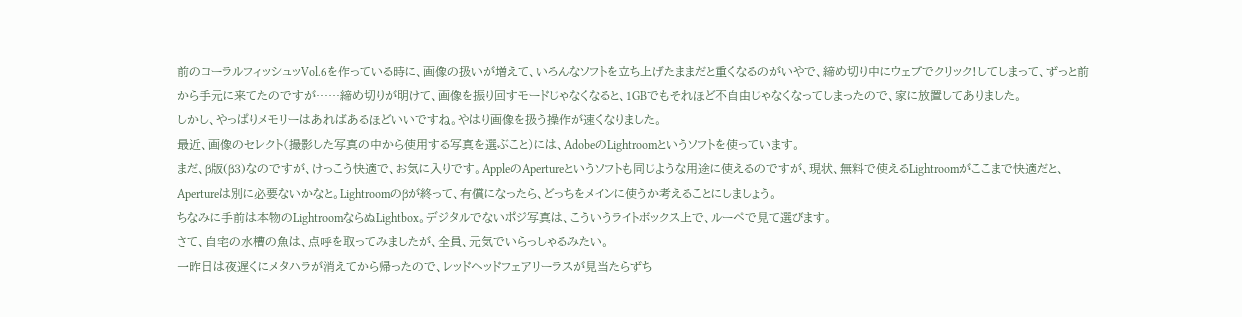前のコーラルフィッシュッVol.6を作っている時に、画像の扱いが増えて、いろんなソフトを立ち上げたままだと重くなるのがいやで、締め切り中にウェブでクリック!してしまって、ずっと前から手元に来てたのですが……締め切りが明けて、画像を振り回すモードじゃなくなると、1GBでもそれほど不自由じゃなくなってしまったので、家に放置してありました。
しかし、やっぱりメモリーはあればあるほどいいですね。やはり画像を扱う操作が速くなりました。
最近、画像のセレクト(撮影した写真の中から使用する写真を選ぶこと)には、AdobeのLightroomというソフトを使っています。
まだ、β版(β3)なのですが、けっこう快適で、お気に入りです。AppleのApertureというソフトも同じような用途に使えるのですが、現状、無料で使えるLightroomがここまで快適だと、Apertureは別に必要ないかなと。Lightroomのβが終って、有償になったら、どっちをメインに使うか考えることにしましょう。
ちなみに手前は本物のLightroomならぬLightbox。デジタルでないポジ写真は、こういうライトボックス上で、ルーペで見て選びます。
さて、自宅の水槽の魚は、点呼を取ってみましたが、全員、元気でいらっしゃるみたい。
一昨日は夜遅くにメタハラが消えてから帰ったので、レッドヘッドフェアリーラスが見当たらずち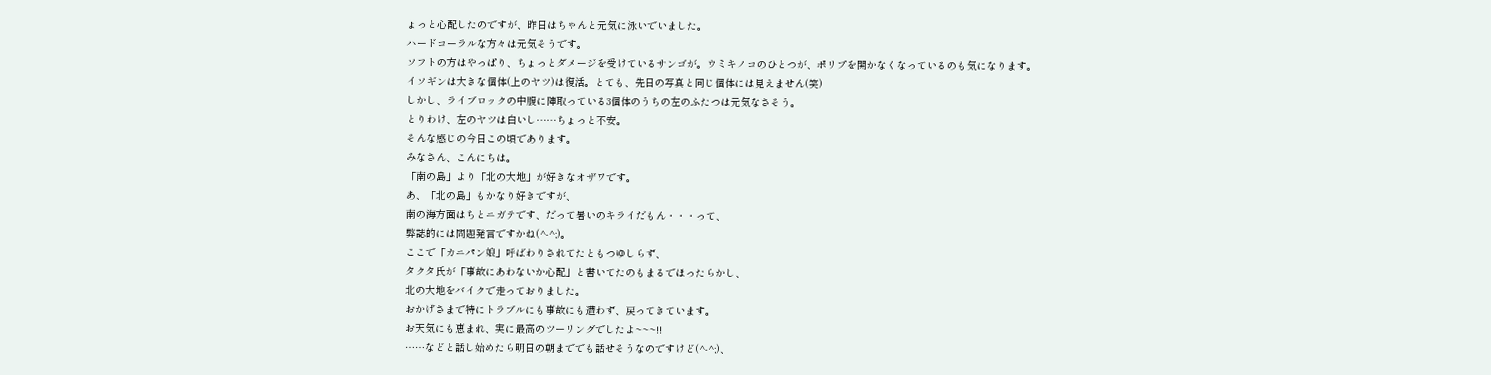ょっと心配したのですが、昨日はちゃんと元気に泳いでいました。
ハードコーラルな方々は元気そうです。
ソフトの方はやっぱり、ちょっとダメージを受けているサンゴが。ウミキノコのひとつが、ポリプを開かなくなっているのも気になります。
イソギンは大きな個体(上のヤツ)は復活。とても、先日の写真と同じ個体には見えません(笑)
しかし、ライブロックの中腹に陣取っている3個体のうちの左のふたつは元気なさそう。
とりわけ、左のヤツは白いし……ちょっと不安。
そんな感じの今日この頃であります。
みなさん、こんにちは。
「南の島」より「北の大地」が好きなオザワです。
あ、「北の島」もかなり好きですが、
南の海方面はちとニガテです、だって暑いのキライだもん・・・って、
弊誌的には問題発言ですかね(^-^;)。
ここで「カニパン娘」呼ばわりされてたともつゆしらず、
タクタ氏が「事故にあわないか心配」と書いてたのもまるでほったらかし、
北の大地をバイクで走っておりました。
おかげさまで特にトラブルにも事故にも遭わず、戻ってきています。
お天気にも恵まれ、実に最高のツーリングでしたよ~~~!!
……などと話し始めたら明日の朝まででも話せそうなのですけど(^-^;)、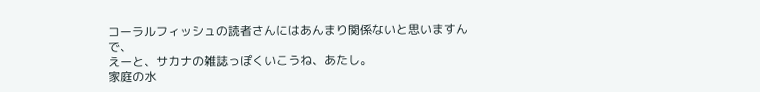コーラルフィッシュの読者さんにはあんまり関係ないと思いますんで、
えーと、サカナの雑誌っぽくいこうね、あたし。
家庭の水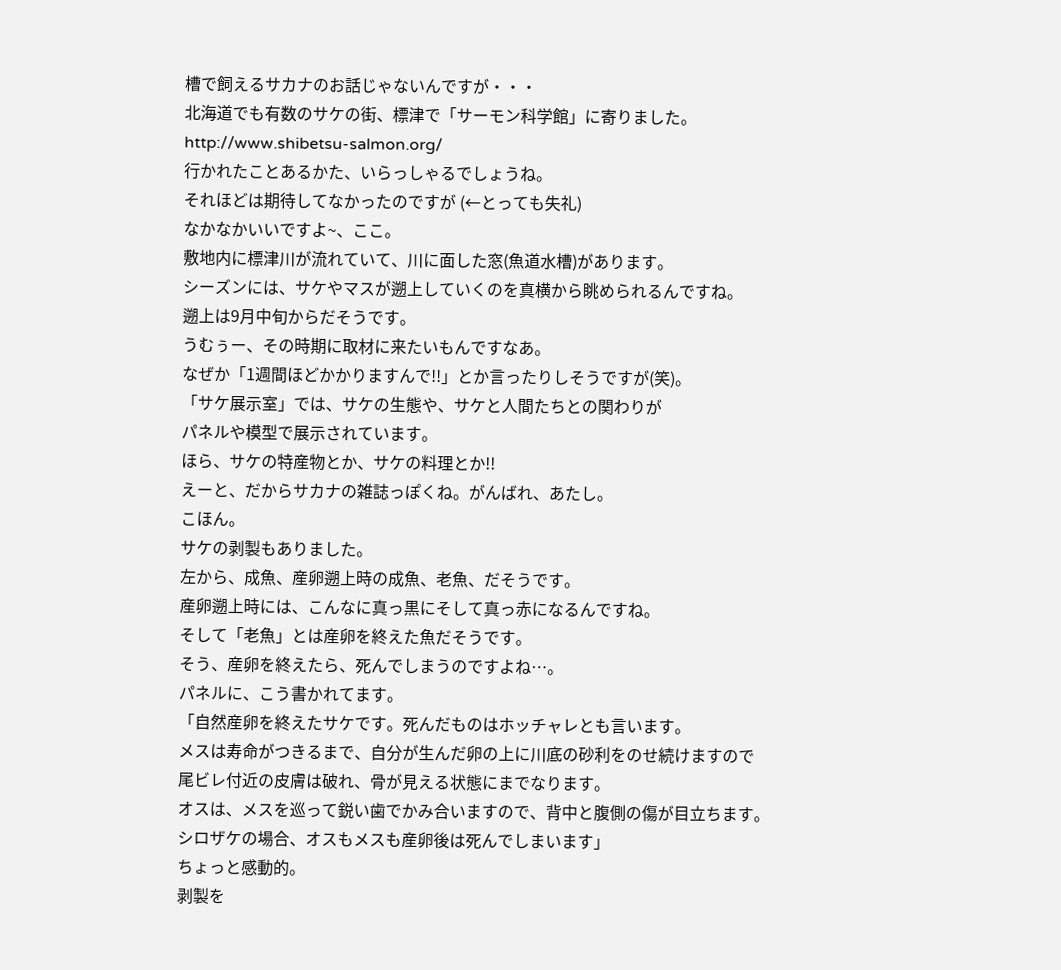槽で飼えるサカナのお話じゃないんですが・・・
北海道でも有数のサケの街、標津で「サーモン科学館」に寄りました。
http://www.shibetsu-salmon.org/
行かれたことあるかた、いらっしゃるでしょうね。
それほどは期待してなかったのですが (←とっても失礼)
なかなかいいですよ~、ここ。
敷地内に標津川が流れていて、川に面した窓(魚道水槽)があります。
シーズンには、サケやマスが遡上していくのを真横から眺められるんですね。
遡上は9月中旬からだそうです。
うむぅー、その時期に取材に来たいもんですなあ。
なぜか「1週間ほどかかりますんで!!」とか言ったりしそうですが(笑)。
「サケ展示室」では、サケの生態や、サケと人間たちとの関わりが
パネルや模型で展示されています。
ほら、サケの特産物とか、サケの料理とか!!
えーと、だからサカナの雑誌っぽくね。がんばれ、あたし。
こほん。
サケの剥製もありました。
左から、成魚、産卵遡上時の成魚、老魚、だそうです。
産卵遡上時には、こんなに真っ黒にそして真っ赤になるんですね。
そして「老魚」とは産卵を終えた魚だそうです。
そう、産卵を終えたら、死んでしまうのですよね…。
パネルに、こう書かれてます。
「自然産卵を終えたサケです。死んだものはホッチャレとも言います。
メスは寿命がつきるまで、自分が生んだ卵の上に川底の砂利をのせ続けますので
尾ビレ付近の皮膚は破れ、骨が見える状態にまでなります。
オスは、メスを巡って鋭い歯でかみ合いますので、背中と腹側の傷が目立ちます。
シロザケの場合、オスもメスも産卵後は死んでしまいます」
ちょっと感動的。
剥製を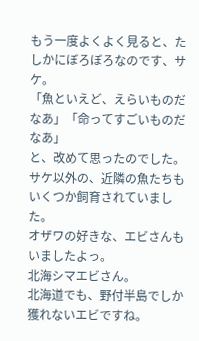もう一度よくよく見ると、たしかにぼろぼろなのです、サケ。
「魚といえど、えらいものだなあ」「命ってすごいものだなあ」
と、改めて思ったのでした。
サケ以外の、近隣の魚たちもいくつか飼育されていました。
オザワの好きな、エビさんもいましたよっ。
北海シマエビさん。
北海道でも、野付半島でしか獲れないエビですね。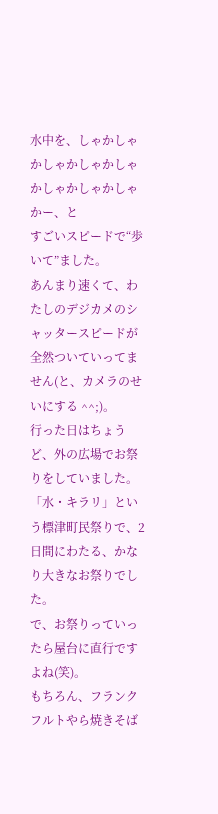水中を、しゃかしゃかしゃかしゃかしゃかしゃかしゃかしゃかー、と
すごいスピードで“歩いて”ました。
あんまり速くて、わたしのデジカメのシャッタースピードが
全然ついていってません(と、カメラのせいにする ^^;)。
行った日はちょうど、外の広場でお祭りをしていました。
「水・キラリ」という標津町民祭りで、2日間にわたる、かなり大きなお祭りでした。
で、お祭りっていったら屋台に直行ですよね(笑)。
もちろん、フランクフルトやら焼きそば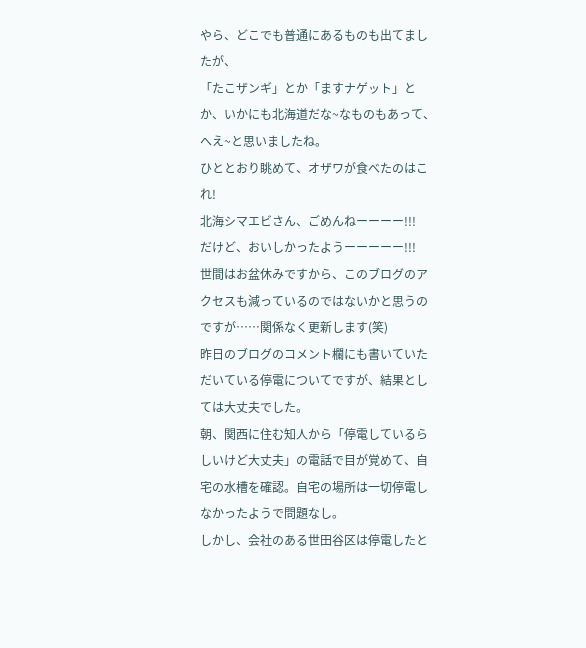やら、どこでも普通にあるものも出てましたが、
「たこザンギ」とか「ますナゲット」とか、いかにも北海道だな~なものもあって、
へえ~と思いましたね。
ひととおり眺めて、オザワが食べたのはこれ!
北海シマエビさん、ごめんねーーーー!!!
だけど、おいしかったようーーーーー!!!
世間はお盆休みですから、このブログのアクセスも減っているのではないかと思うのですが……関係なく更新します(笑)
昨日のブログのコメント欄にも書いていただいている停電についてですが、結果としては大丈夫でした。
朝、関西に住む知人から「停電しているらしいけど大丈夫」の電話で目が覚めて、自宅の水槽を確認。自宅の場所は一切停電しなかったようで問題なし。
しかし、会社のある世田谷区は停電したと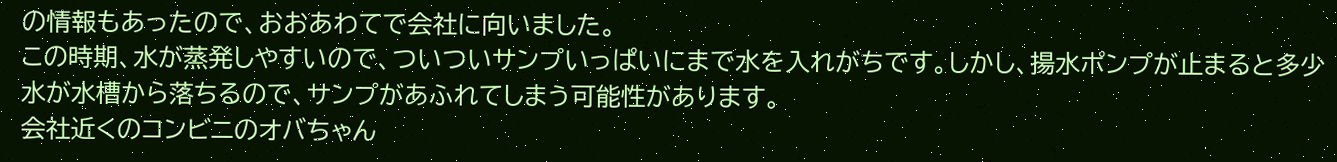の情報もあったので、おおあわてで会社に向いました。
この時期、水が蒸発しやすいので、ついついサンプいっぱいにまで水を入れがちです。しかし、揚水ポンプが止まると多少水が水槽から落ちるので、サンプがあふれてしまう可能性があります。
会社近くのコンビニのオバちゃん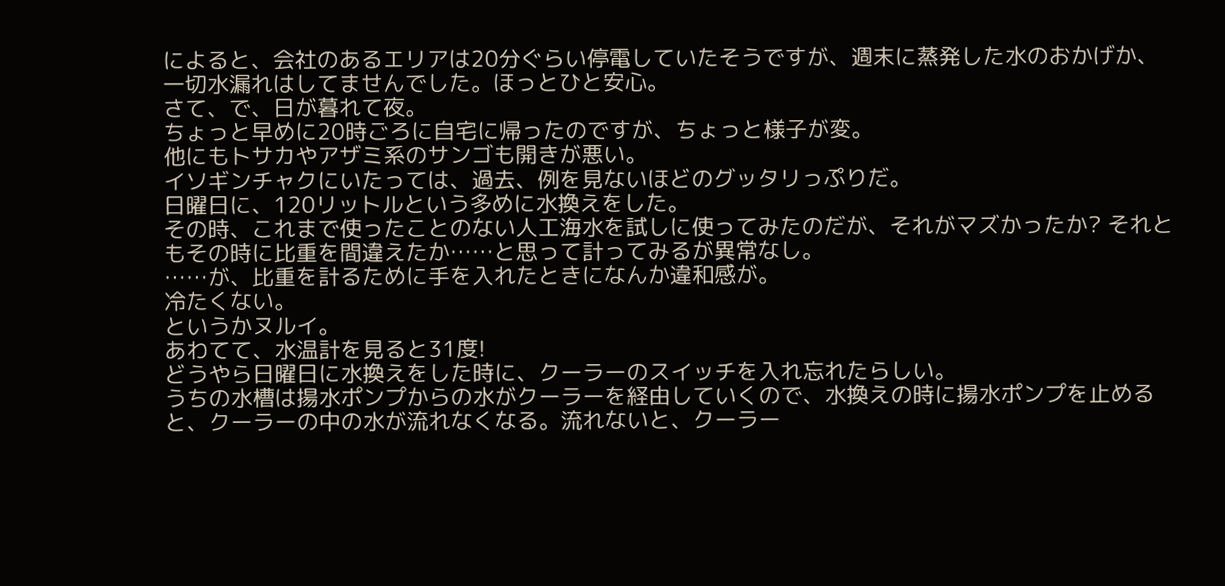によると、会社のあるエリアは20分ぐらい停電していたそうですが、週末に蒸発した水のおかげか、一切水漏れはしてませんでした。ほっとひと安心。
さて、で、日が暮れて夜。
ちょっと早めに20時ごろに自宅に帰ったのですが、ちょっと様子が変。
他にもトサカやアザミ系のサンゴも開きが悪い。
イソギンチャクにいたっては、過去、例を見ないほどのグッタリっぷりだ。
日曜日に、120リットルという多めに水換えをした。
その時、これまで使ったことのない人工海水を試しに使ってみたのだが、それがマズかったか? それともその時に比重を間違えたか……と思って計ってみるが異常なし。
……が、比重を計るために手を入れたときになんか違和感が。
冷たくない。
というかヌルイ。
あわてて、水温計を見ると31度!
どうやら日曜日に水換えをした時に、クーラーのスイッチを入れ忘れたらしい。
うちの水槽は揚水ポンプからの水がクーラーを経由していくので、水換えの時に揚水ポンプを止めると、クーラーの中の水が流れなくなる。流れないと、クーラー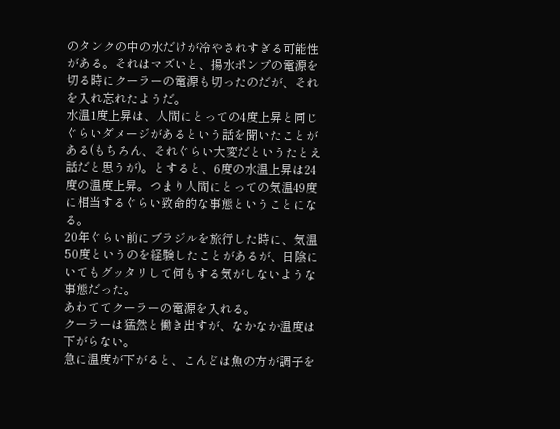のタンクの中の水だけが冷やされすぎる可能性がある。それはマズいと、揚水ポンプの電源を切る時にクーラーの電源も切ったのだが、それを入れ忘れたようだ。
水温1度上昇は、人間にとっての4度上昇と同じぐらいダメージがあるという話を聞いたことがある(もちろん、それぐらい大変だというたとえ話だと思うが)。とすると、6度の水温上昇は24度の温度上昇。つまり人間にとっての気温49度に相当するぐらい致命的な事態ということになる。
20年ぐらい前にブラジルを旅行した時に、気温50度というのを経験したことがあるが、日陰にいてもグッタリして何もする気がしないような事態だった。
あわててクーラーの電源を入れる。
クーラーは猛然と働き出すが、なかなか温度は下がらない。
急に温度が下がると、こんどは魚の方が調子を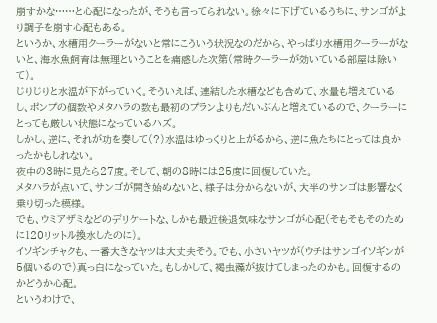崩すかな……と心配になったが、そうも言ってられない。徐々に下げているうちに、サンゴがより調子を崩す心配もある。
というか、水槽用クーラーがないと常にこういう状況なのだから、やっぱり水槽用クーラーがないと、海水魚飼育は無理ということを痛感した次第(常時クーラーが効いている部屋は除いて)。
じりじりと水温が下がっていく。そういえば、連結した水槽なども含めて、水量も増えているし、ポンプの個数やメタハラの数も最初のプランよりもだいぶんと増えているので、クーラーにとっても厳しい状態になっているハズ。
しかし、逆に、それが功を奏して(?)水温はゆっくりと上がるから、逆に魚たちにとっては良かったかもしれない。
夜中の3時に見たら27度。そして、朝の8時には25度に回復していた。
メタハラが点いて、サンゴが開き始めないと、様子は分からないが、大半のサンゴは影響なく乗り切った模様。
でも、ウミアザミなどのデリケートな、しかも最近後退気味なサンゴが心配(そもそもそのために120リットル換水したのに)。
イソギンチャクも、一番大きなヤツは大丈夫そう。でも、小さいヤツが(ウチはサンゴイソギンが5個いるので)真っ白になっていた。もしかして、褐虫藻が抜けてしまったのかも。回復するのかどうか心配。
というわけで、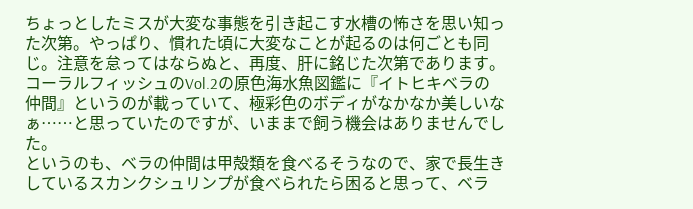ちょっとしたミスが大変な事態を引き起こす水槽の怖さを思い知った次第。やっぱり、慣れた頃に大変なことが起るのは何ごとも同じ。注意を怠ってはならぬと、再度、肝に銘じた次第であります。
コーラルフィッシュのVol.2の原色海水魚図鑑に『イトヒキベラの仲間』というのが載っていて、極彩色のボディがなかなか美しいなぁ……と思っていたのですが、いままで飼う機会はありませんでした。
というのも、ベラの仲間は甲殻類を食べるそうなので、家で長生きしているスカンクシュリンプが食べられたら困ると思って、ベラ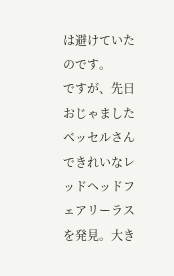は避けていたのです。
ですが、先日おじゃましたベッセルさんできれいなレッドヘッドフェアリーラスを発見。大き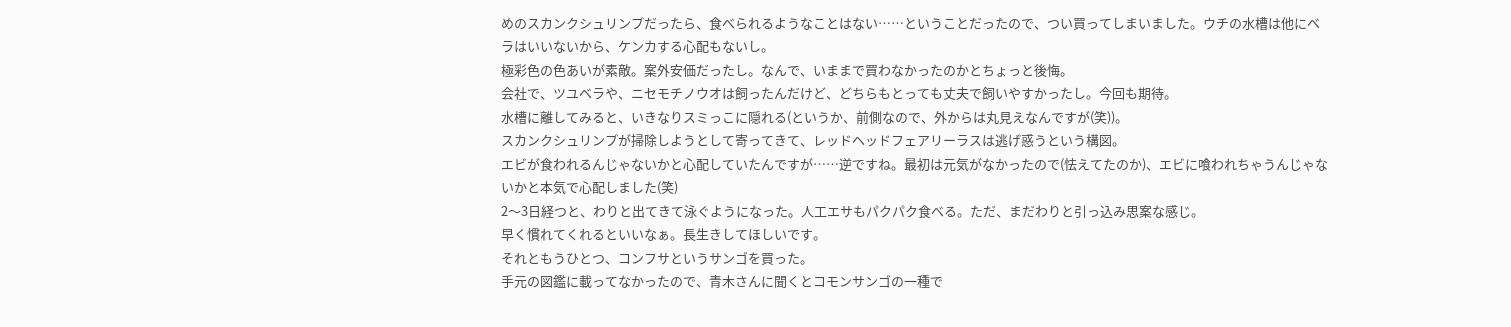めのスカンクシュリンプだったら、食べられるようなことはない……ということだったので、つい買ってしまいました。ウチの水槽は他にベラはいいないから、ケンカする心配もないし。
極彩色の色あいが素敵。案外安価だったし。なんで、いままで買わなかったのかとちょっと後悔。
会社で、ツユベラや、ニセモチノウオは飼ったんだけど、どちらもとっても丈夫で飼いやすかったし。今回も期待。
水槽に離してみると、いきなりスミっこに隠れる(というか、前側なので、外からは丸見えなんですが(笑))。
スカンクシュリンプが掃除しようとして寄ってきて、レッドヘッドフェアリーラスは逃げ惑うという構図。
エビが食われるんじゃないかと心配していたんですが……逆ですね。最初は元気がなかったので(怯えてたのか)、エビに喰われちゃうんじゃないかと本気で心配しました(笑)
2〜3日経つと、わりと出てきて泳ぐようになった。人工エサもパクパク食べる。ただ、まだわりと引っ込み思案な感じ。
早く慣れてくれるといいなぁ。長生きしてほしいです。
それともうひとつ、コンフサというサンゴを買った。
手元の図鑑に載ってなかったので、青木さんに聞くとコモンサンゴの一種で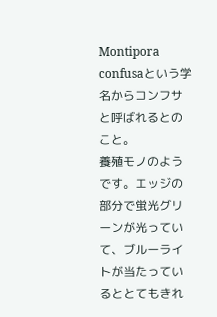Montipora confusaという学名からコンフサと呼ばれるとのこと。
養殖モノのようです。エッジの部分で蛍光グリーンが光っていて、ブルーライトが当たっているととてもきれ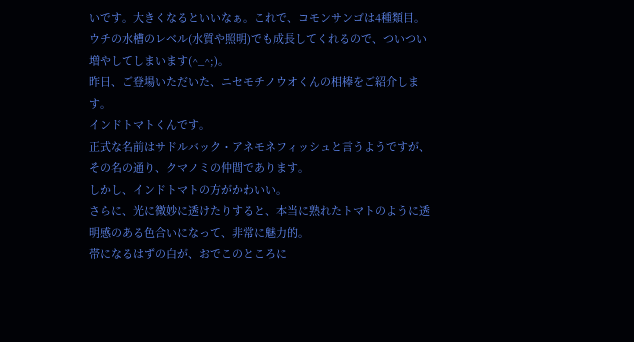いです。大きくなるといいなぁ。これで、コモンサンゴは4種類目。ウチの水槽のレベル(水質や照明)でも成長してくれるので、ついつい増やしてしまいます(^_^;)。
昨日、ご登場いただいた、ニセモチノウオくんの相棒をご紹介します。
インドトマトくんです。
正式な名前はサドルバック・アネモネフィッシュと言うようですが、その名の通り、クマノミの仲間であります。
しかし、インドトマトの方がかわいい。
さらに、光に微妙に透けたりすると、本当に熟れたトマトのように透明感のある色合いになって、非常に魅力的。
帯になるはずの白が、おでこのところに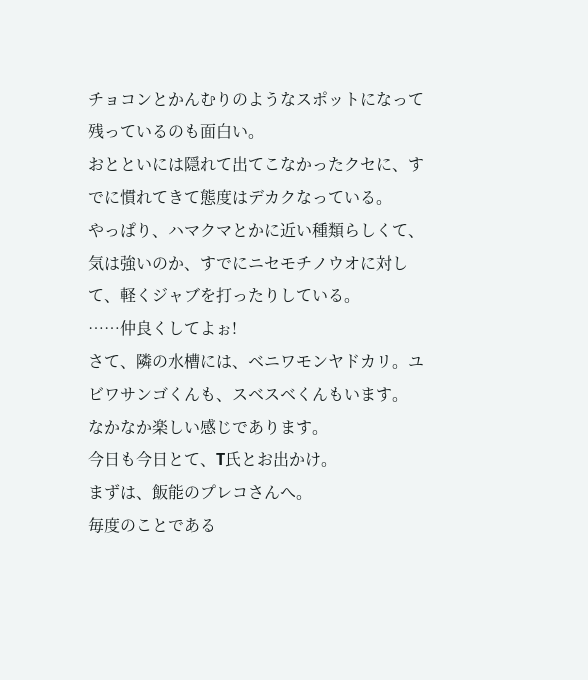チョコンとかんむりのようなスポットになって残っているのも面白い。
おとといには隠れて出てこなかったクセに、すでに慣れてきて態度はデカクなっている。
やっぱり、ハマクマとかに近い種類らしくて、気は強いのか、すでにニセモチノウオに対して、軽くジャブを打ったりしている。
……仲良くしてよぉ!
さて、隣の水槽には、ベニワモンヤドカリ。ユビワサンゴくんも、スベスベくんもいます。
なかなか楽しい感じであります。
今日も今日とて、T氏とお出かけ。
まずは、飯能のプレコさんへ。
毎度のことである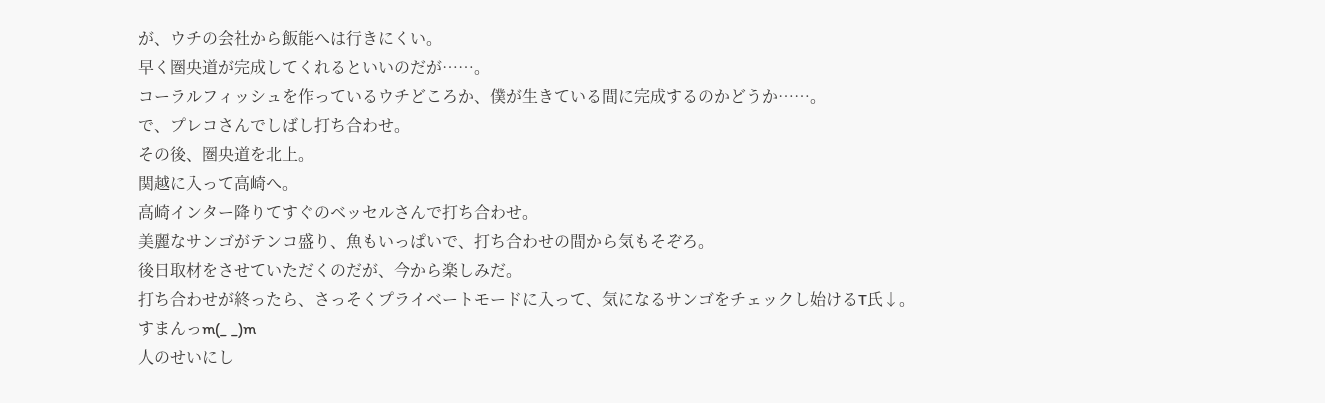が、ウチの会社から飯能へは行きにくい。
早く圏央道が完成してくれるといいのだが……。
コーラルフィッシュを作っているウチどころか、僕が生きている間に完成するのかどうか……。
で、プレコさんでしばし打ち合わせ。
その後、圏央道を北上。
関越に入って高崎へ。
高崎インター降りてすぐのベッセルさんで打ち合わせ。
美麗なサンゴがテンコ盛り、魚もいっぱいで、打ち合わせの間から気もそぞろ。
後日取材をさせていただくのだが、今から楽しみだ。
打ち合わせが終ったら、さっそくプライベートモードに入って、気になるサンゴをチェックし始けるT氏↓。
すまんっm(_ _)m
人のせいにし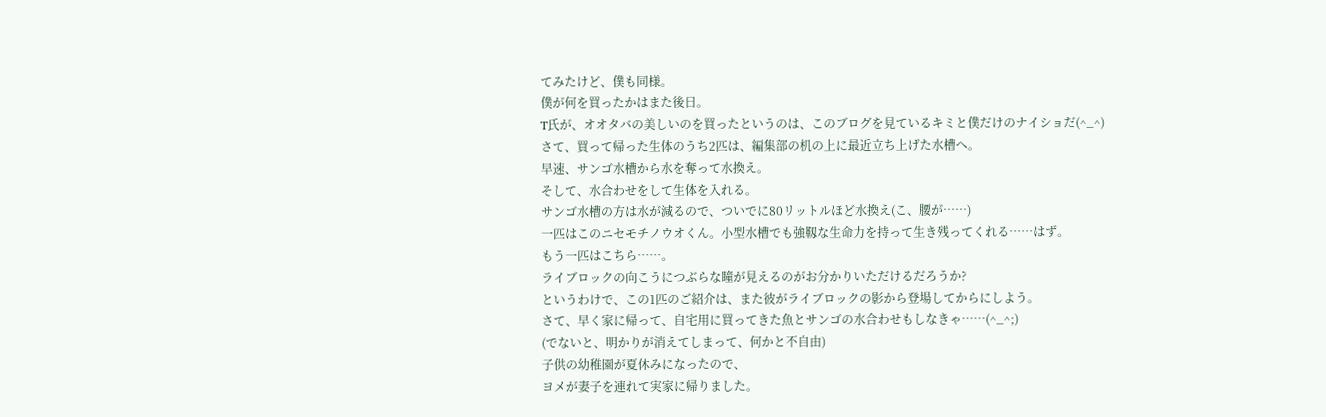てみたけど、僕も同様。
僕が何を買ったかはまた後日。
T氏が、オオタバの美しいのを買ったというのは、このブログを見ているキミと僕だけのナイショだ(^_^)
さて、買って帰った生体のうち2匹は、編集部の机の上に最近立ち上げた水槽へ。
早速、サンゴ水槽から水を奪って水換え。
そして、水合わせをして生体を入れる。
サンゴ水槽の方は水が減るので、ついでに80リットルほど水換え(こ、腰が……)
一匹はこのニセモチノウオくん。小型水槽でも強靱な生命力を持って生き残ってくれる……はず。
もう一匹はこちら……。
ライブロックの向こうにつぶらな瞳が見えるのがお分かりいただけるだろうか?
というわけで、この1匹のご紹介は、また彼がライブロックの影から登場してからにしよう。
さて、早く家に帰って、自宅用に買ってきた魚とサンゴの水合わせもしなきゃ……(^_^;)
(でないと、明かりが消えてしまって、何かと不自由)
子供の幼稚園が夏休みになったので、
ヨメが妻子を連れて実家に帰りました。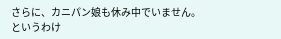さらに、カニパン娘も休み中でいません。
というわけ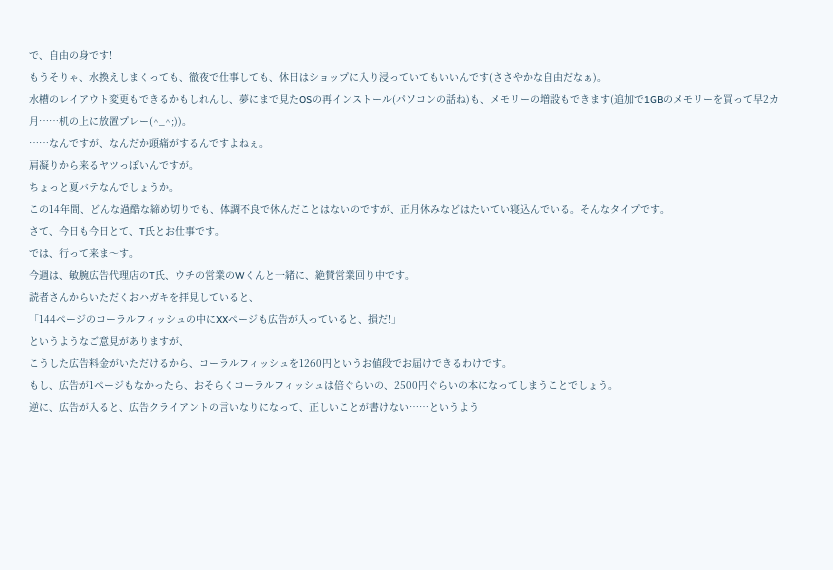で、自由の身です!
もうそりゃ、水換えしまくっても、徹夜で仕事しても、休日はショップに入り浸っていてもいいんです(ささやかな自由だなぁ)。
水槽のレイアウト変更もできるかもしれんし、夢にまで見たOSの再インストール(パソコンの話ね)も、メモリーの増設もできます(追加で1GBのメモリーを買って早2カ月……机の上に放置プレー(^_^;))。
……なんですが、なんだか頭痛がするんですよねぇ。
肩凝りから来るヤツっぽいんですが。
ちょっと夏バテなんでしょうか。
この14年間、どんな過酷な締め切りでも、体調不良で休んだことはないのですが、正月休みなどはたいてい寝込んでいる。そんなタイプです。
さて、今日も今日とて、T氏とお仕事です。
では、行って来ま〜す。
今週は、敏腕広告代理店のT氏、ウチの営業のWくんと一緒に、絶賛営業回り中です。
読者さんからいただくおハガキを拝見していると、
「144ページのコーラルフィッシュの中にXXページも広告が入っていると、損だ!」
というようなご意見がありますが、
こうした広告料金がいただけるから、コーラルフィッシュを1260円というお値段でお届けできるわけです。
もし、広告が1ページもなかったら、おそらくコーラルフィッシュは倍ぐらいの、2500円ぐらいの本になってしまうことでしょう。
逆に、広告が入ると、広告クライアントの言いなりになって、正しいことが書けない……というよう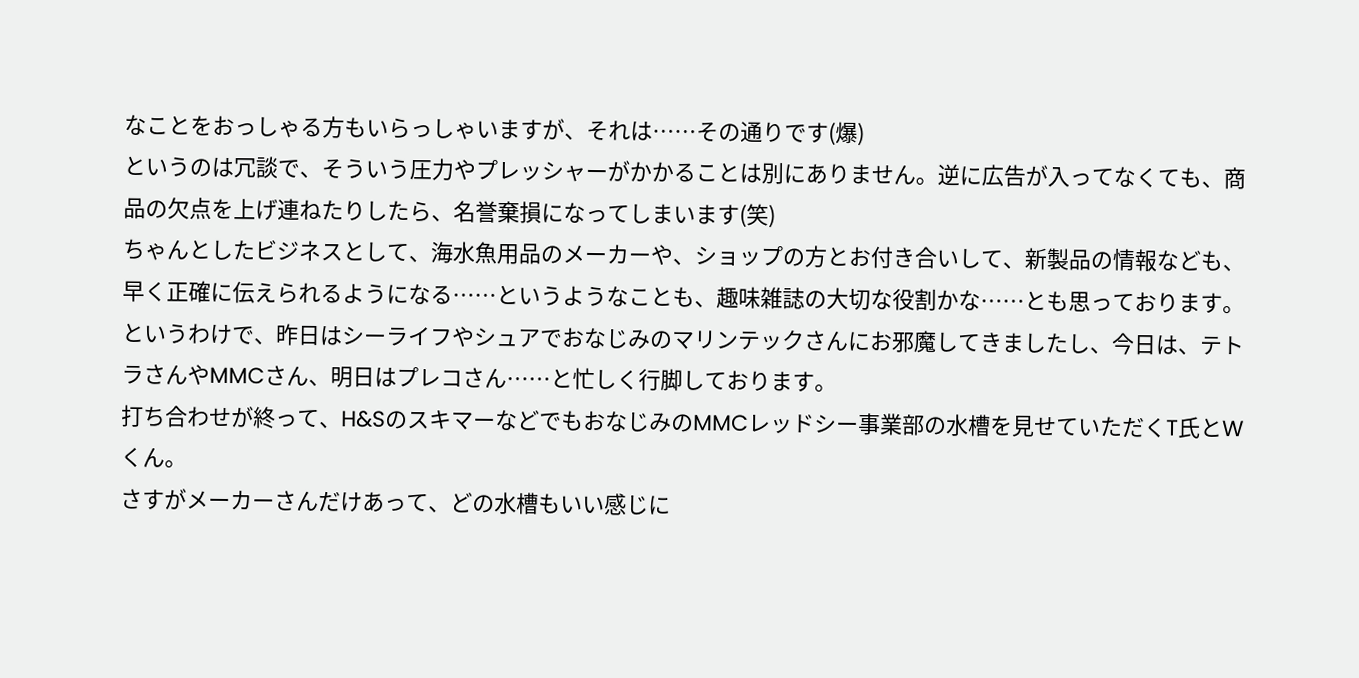なことをおっしゃる方もいらっしゃいますが、それは……その通りです(爆)
というのは冗談で、そういう圧力やプレッシャーがかかることは別にありません。逆に広告が入ってなくても、商品の欠点を上げ連ねたりしたら、名誉棄損になってしまいます(笑)
ちゃんとしたビジネスとして、海水魚用品のメーカーや、ショップの方とお付き合いして、新製品の情報なども、早く正確に伝えられるようになる……というようなことも、趣味雑誌の大切な役割かな……とも思っております。
というわけで、昨日はシーライフやシュアでおなじみのマリンテックさんにお邪魔してきましたし、今日は、テトラさんやMMCさん、明日はプレコさん……と忙しく行脚しております。
打ち合わせが終って、H&SのスキマーなどでもおなじみのMMCレッドシー事業部の水槽を見せていただくT氏とWくん。
さすがメーカーさんだけあって、どの水槽もいい感じに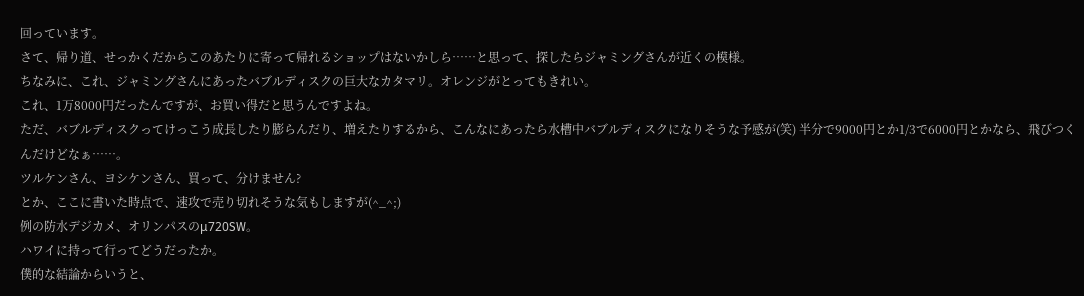回っています。
さて、帰り道、せっかくだからこのあたりに寄って帰れるショップはないかしら……と思って、探したらジャミングさんが近くの模様。
ちなみに、これ、ジャミングさんにあったバブルディスクの巨大なカタマリ。オレンジがとってもきれい。
これ、1万8000円だったんですが、お買い得だと思うんですよね。
ただ、バブルディスクってけっこう成長したり膨らんだり、増えたりするから、こんなにあったら水槽中バブルディスクになりそうな予感が(笑) 半分で9000円とか1/3で6000円とかなら、飛びつくんだけどなぁ……。
ツルケンさん、ヨシケンさん、買って、分けません?
とか、ここに書いた時点で、速攻で売り切れそうな気もしますが(^_^;)
例の防水デジカメ、オリンパスのμ720SW。
ハワイに持って行ってどうだったか。
僕的な結論からいうと、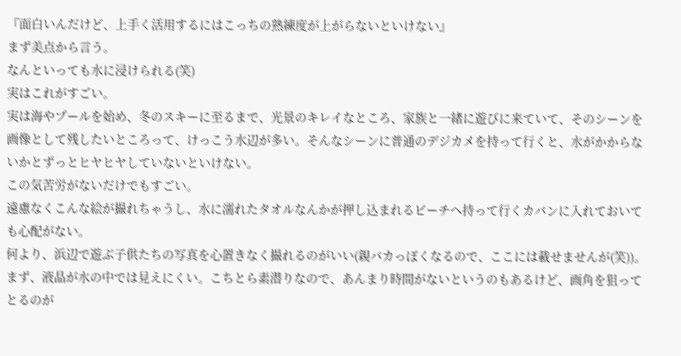『面白いんだけど、上手く活用するにはこっちの熟練度が上がらないといけない』
まず美点から言う。
なんといっても水に浸けられる(笑)
実はこれがすごい。
実は海やプールを始め、冬のスキーに至るまで、光景のキレイなところ、家族と一緒に遊びに来ていて、そのシーンを画像として残したいところって、けっこう水辺が多い。そんなシーンに普通のデジカメを持って行くと、水がかからないかとずっとヒヤヒヤしていないといけない。
この気苦労がないだけでもすごい。
遠慮なくこんな絵が撮れちゃうし、水に濡れたタオルなんかが押し込まれるビーチへ持って行くカバンに入れておいても心配がない。
何より、浜辺で遊ぶ子供たちの写真を心置きなく撮れるのがいい(親バカっぽくなるので、ここには載せませんが(笑))。
まず、液晶が水の中では見えにくい。こちとら素潜りなので、あんまり時間がないというのもあるけど、画角を狙ってとるのが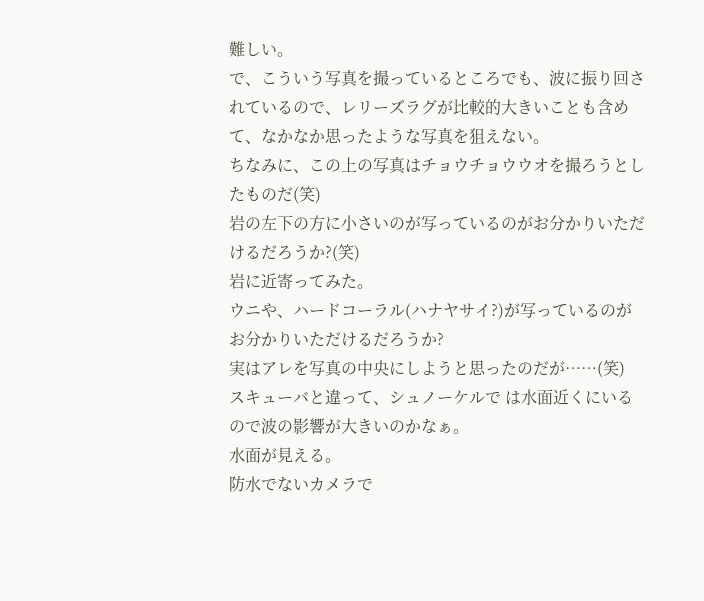難しい。
で、こういう写真を撮っているところでも、波に振り回されているので、レリーズラグが比較的大きいことも含めて、なかなか思ったような写真を狙えない。
ちなみに、この上の写真はチョウチョウウオを撮ろうとしたものだ(笑)
岩の左下の方に小さいのが写っているのがお分かりいただけるだろうか?(笑)
岩に近寄ってみた。
ウニや、ハードコーラル(ハナヤサイ?)が写っているのがお分かりいただけるだろうか?
実はアレを写真の中央にしようと思ったのだが……(笑)
スキューバと違って、シュノーケルで は水面近くにいるので波の影響が大きいのかなぁ。
水面が見える。
防水でないカメラで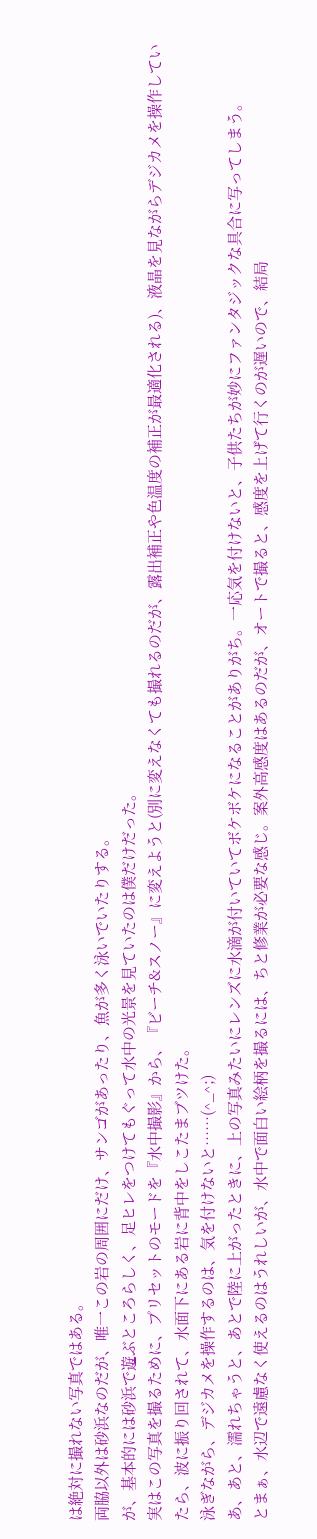は絶対に撮れない写真ではある。
両脇以外は砂浜なのだが、唯一この岩の周囲にだけ、サンゴがあったり、魚が多く泳いでいたりする。
が、基本的には砂浜で遊ぶところらしく、足ヒレをつけてもぐって水中の光景を見ていたのは僕だけだった。
実はこの写真を撮るために、プリセットのモードを『水中撮影』から、『ビーチ&スノー』に変えようと(別に変えなくても撮れるのだが、露出補正や色温度の補正が最適化される)、液晶を見ながらデジカメを操作していたら、波に振り回されて、水面下にある岩に背中をしこたまブツけた。
泳ぎながら、デジカメを操作するのは、気を付けないと……(^_^;)
あ、あと、濡れちゃうと、あとで陸に上がったときに、上の写真みたいにレンズに水滴が付いていてボケボケになることがありがち。一応気を付けないと、子供たちが妙にファンタジックな具合に写ってしまう。
とまぁ、水辺で遠慮なく使えるのはうれしいが、水中で面白い絵柄を撮るには、ちと修業が必要な感じ。案外高感度はあるのだが、オートで撮ると、感度を上げて行くのが遅いので、結局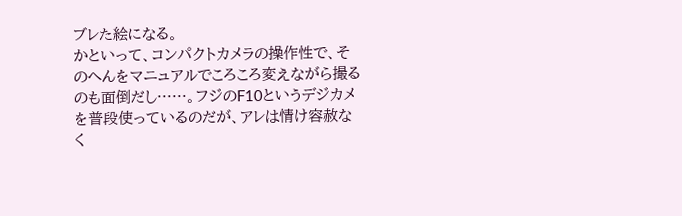ブレた絵になる。
かといって、コンパクトカメラの操作性で、そのへんをマニュアルでころころ変えながら撮るのも面倒だし……。フジのF10というデジカメを普段使っているのだが、アレは情け容赦なく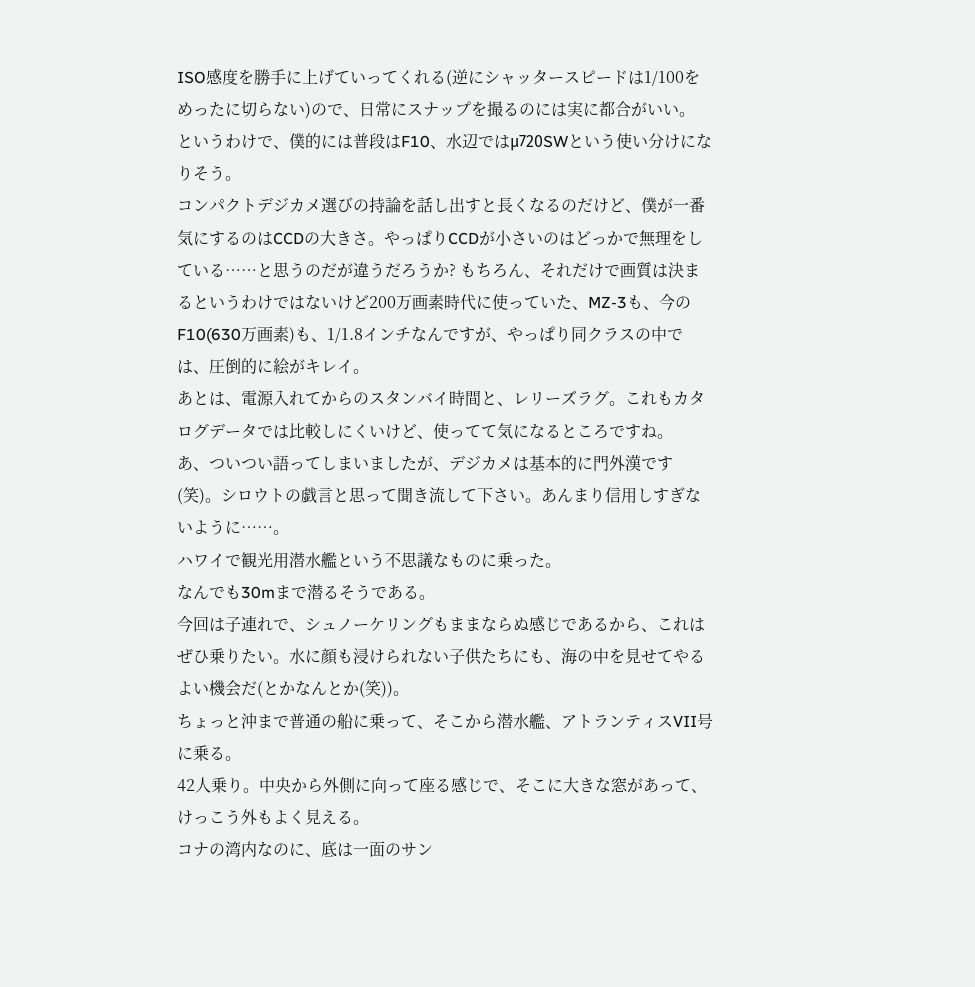ISO感度を勝手に上げていってくれる(逆にシャッタースピードは1/100をめったに切らない)ので、日常にスナップを撮るのには実に都合がいい。
というわけで、僕的には普段はF10、水辺ではμ720SWという使い分けになりそう。
コンパクトデジカメ選びの持論を話し出すと長くなるのだけど、僕が一番気にするのはCCDの大きさ。やっぱりCCDが小さいのはどっかで無理をしている……と思うのだが違うだろうか? もちろん、それだけで画質は決まるというわけではないけど200万画素時代に使っていた、MZ-3も、今のF10(630万画素)も、1/1.8インチなんですが、やっぱり同クラスの中では、圧倒的に絵がキレイ。
あとは、電源入れてからのスタンバイ時間と、レリーズラグ。これもカタログデータでは比較しにくいけど、使ってて気になるところですね。
あ、ついつい語ってしまいましたが、デジカメは基本的に門外漢です(笑)。シロウトの戯言と思って聞き流して下さい。あんまり信用しすぎないように……。
ハワイで観光用潜水艦という不思議なものに乗った。
なんでも30mまで潜るそうである。
今回は子連れで、シュノーケリングもままならぬ感じであるから、これはぜひ乗りたい。水に顔も浸けられない子供たちにも、海の中を見せてやるよい機会だ(とかなんとか(笑))。
ちょっと沖まで普通の船に乗って、そこから潜水艦、アトランティスVII号に乗る。
42人乗り。中央から外側に向って座る感じで、そこに大きな窓があって、けっこう外もよく見える。
コナの湾内なのに、底は一面のサン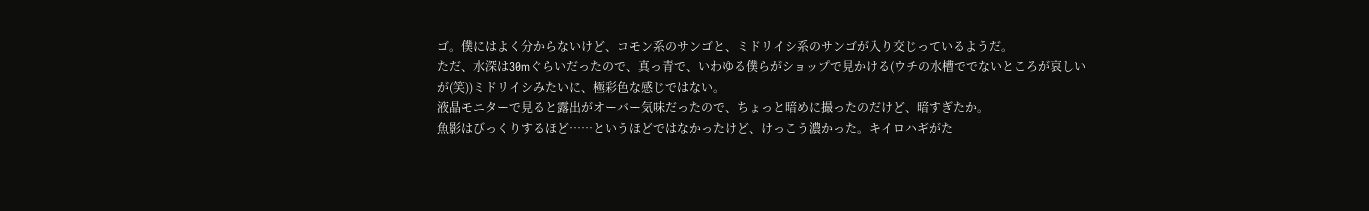ゴ。僕にはよく分からないけど、コモン系のサンゴと、ミドリイシ系のサンゴが入り交じっているようだ。
ただ、水深は30mぐらいだったので、真っ青で、いわゆる僕らがショップで見かける(ウチの水槽ででないところが哀しいが(笑))ミドリイシみたいに、極彩色な感じではない。
液晶モニターで見ると露出がオーバー気味だったので、ちょっと暗めに撮ったのだけど、暗すぎたか。
魚影はびっくりするほど……というほどではなかったけど、けっこう濃かった。キイロハギがた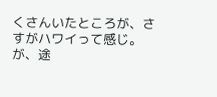くさんいたところが、さすがハワイって感じ。
が、途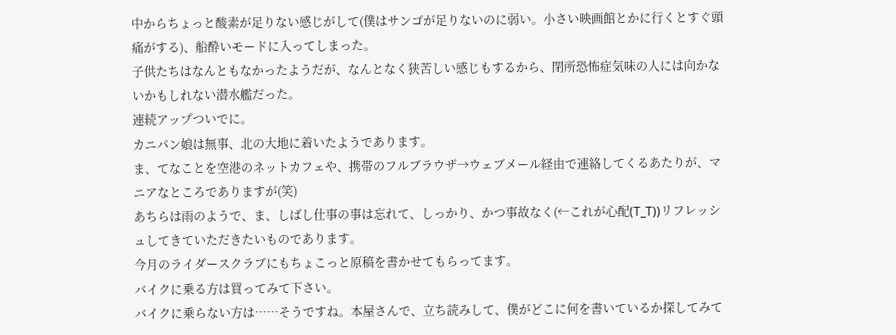中からちょっと酸素が足りない感じがして(僕はサンゴが足りないのに弱い。小さい映画館とかに行くとすぐ頭痛がする)、船酔いモードに入ってしまった。
子供たちはなんともなかったようだが、なんとなく狭苦しい感じもするから、閉所恐怖症気味の人には向かないかもしれない潜水艦だった。
連続アップついでに。
カニパン娘は無事、北の大地に着いたようであります。
ま、てなことを空港のネットカフェや、携帯のフルブラウザ→ウェブメール経由で連絡してくるあたりが、マニアなところでありますが(笑)
あちらは雨のようで、ま、しばし仕事の事は忘れて、しっかり、かつ事故なく(←これが心配(T_T))リフレッシュしてきていただきたいものであります。
今月のライダースクラブにもちょこっと原稿を書かせてもらってます。
バイクに乗る方は買ってみて下さい。
バイクに乗らない方は……そうですね。本屋さんで、立ち読みして、僕がどこに何を書いているか探してみて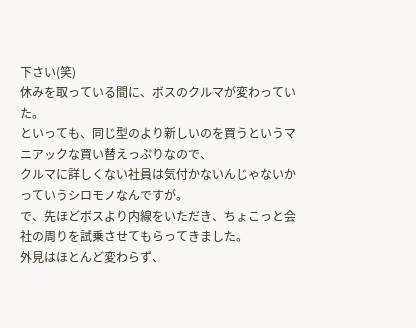下さい(笑)
休みを取っている間に、ボスのクルマが変わっていた。
といっても、同じ型のより新しいのを買うというマニアックな買い替えっぷりなので、
クルマに詳しくない社員は気付かないんじゃないかっていうシロモノなんですが。
で、先ほどボスより内線をいただき、ちょこっと会社の周りを試乗させてもらってきました。
外見はほとんど変わらず、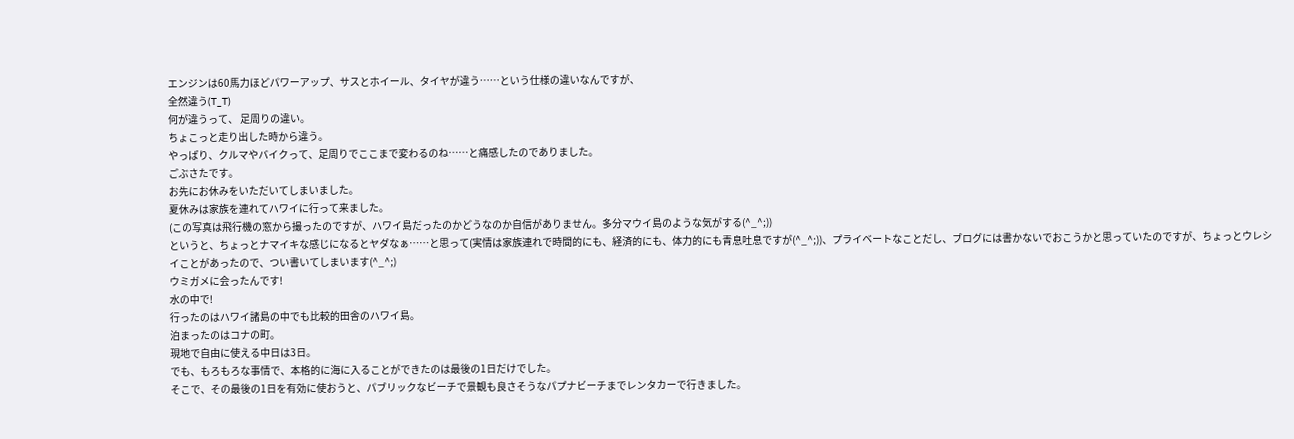エンジンは60馬力ほどパワーアップ、サスとホイール、タイヤが違う……という仕様の違いなんですが、
全然違う(T_T)
何が違うって、 足周りの違い。
ちょこっと走り出した時から違う。
やっぱり、クルマやバイクって、足周りでここまで変わるのね……と痛感したのでありました。
ごぶさたです。
お先にお休みをいただいてしまいました。
夏休みは家族を連れてハワイに行って来ました。
(この写真は飛行機の窓から撮ったのですが、ハワイ島だったのかどうなのか自信がありません。多分マウイ島のような気がする(^_^;))
というと、ちょっとナマイキな感じになるとヤダなぁ……と思って(実情は家族連れで時間的にも、経済的にも、体力的にも青息吐息ですが(^_^;))、プライベートなことだし、ブログには書かないでおこうかと思っていたのですが、ちょっとウレシイことがあったので、つい書いてしまいます(^_^;)
ウミガメに会ったんです!
水の中で!
行ったのはハワイ諸島の中でも比較的田舎のハワイ島。
泊まったのはコナの町。
現地で自由に使える中日は3日。
でも、もろもろな事情で、本格的に海に入ることができたのは最後の1日だけでした。
そこで、その最後の1日を有効に使おうと、パブリックなビーチで景観も良さそうなパプナビーチまでレンタカーで行きました。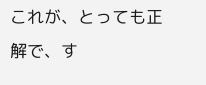これが、とっても正解で、す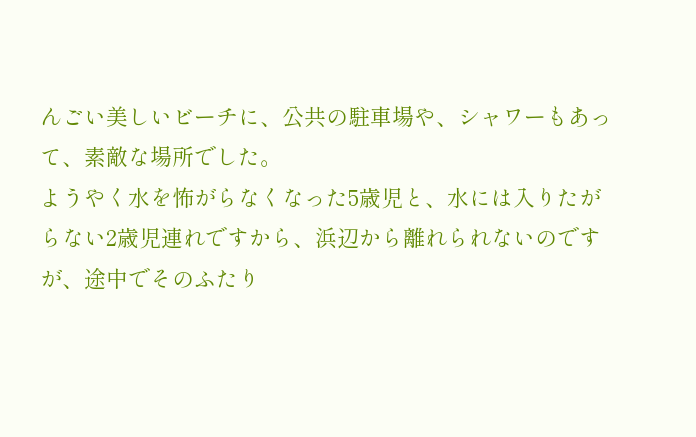んごい美しいビーチに、公共の駐車場や、シャワーもあって、素敵な場所でした。
ようやく水を怖がらなくなった5歳児と、水には入りたがらない2歳児連れですから、浜辺から離れられないのですが、途中でそのふたり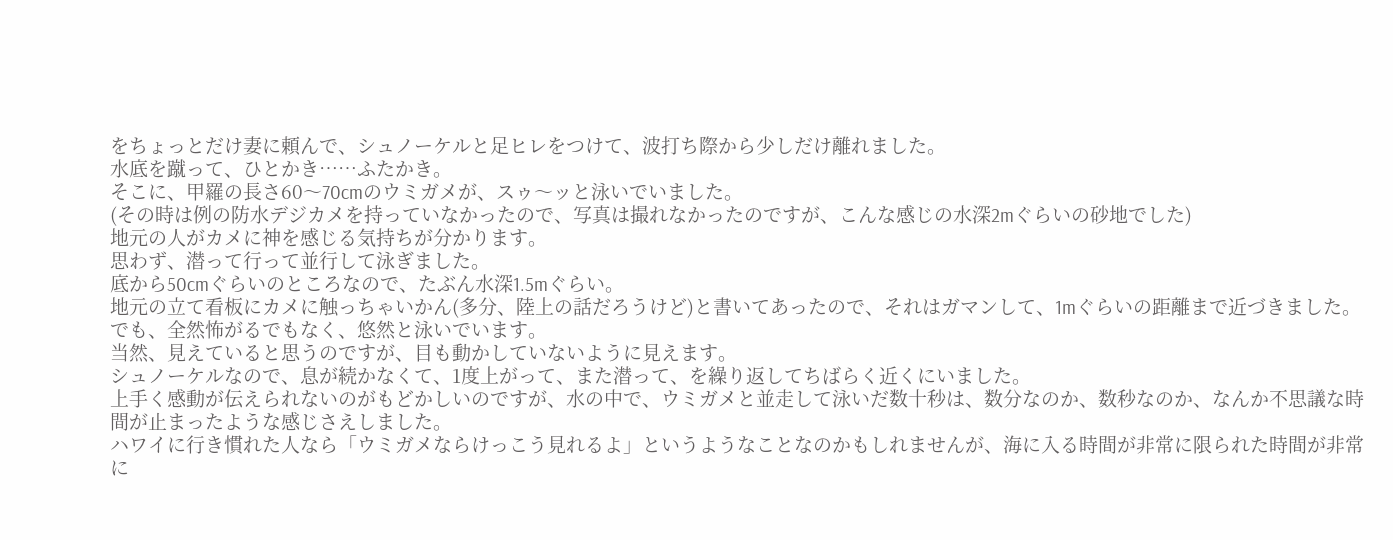をちょっとだけ妻に頼んで、シュノーケルと足ヒレをつけて、波打ち際から少しだけ離れました。
水底を蹴って、ひとかき……ふたかき。
そこに、甲羅の長さ60〜70cmのウミガメが、スゥ〜ッと泳いでいました。
(その時は例の防水デジカメを持っていなかったので、写真は撮れなかったのですが、こんな感じの水深2mぐらいの砂地でした)
地元の人がカメに神を感じる気持ちが分かります。
思わず、潜って行って並行して泳ぎました。
底から50cmぐらいのところなので、たぶん水深1.5mぐらい。
地元の立て看板にカメに触っちゃいかん(多分、陸上の話だろうけど)と書いてあったので、それはガマンして、1mぐらいの距離まで近づきました。
でも、全然怖がるでもなく、悠然と泳いでいます。
当然、見えていると思うのですが、目も動かしていないように見えます。
シュノーケルなので、息が続かなくて、1度上がって、また潜って、を繰り返してちばらく近くにいました。
上手く感動が伝えられないのがもどかしいのですが、水の中で、ウミガメと並走して泳いだ数十秒は、数分なのか、数秒なのか、なんか不思議な時間が止まったような感じさえしました。
ハワイに行き慣れた人なら「ウミガメならけっこう見れるよ」というようなことなのかもしれませんが、海に入る時間が非常に限られた時間が非常に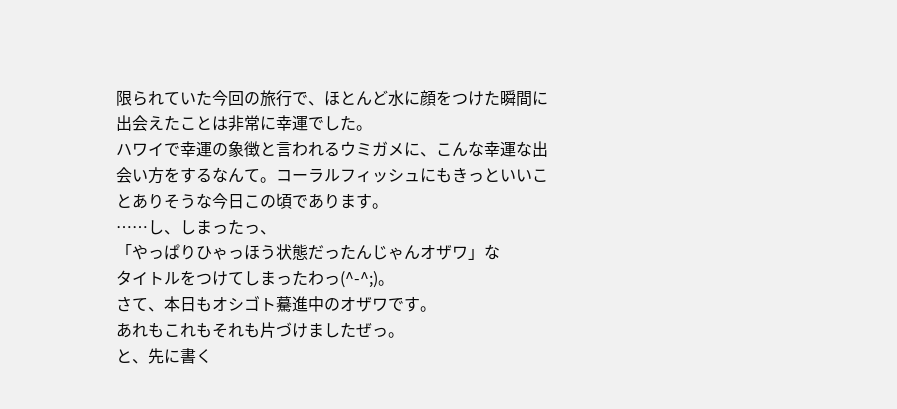限られていた今回の旅行で、ほとんど水に顔をつけた瞬間に出会えたことは非常に幸運でした。
ハワイで幸運の象徴と言われるウミガメに、こんな幸運な出会い方をするなんて。コーラルフィッシュにもきっといいことありそうな今日この頃であります。
……し、しまったっ、
「やっぱりひゃっほう状態だったんじゃんオザワ」な
タイトルをつけてしまったわっ(^-^;)。
さて、本日もオシゴト驀進中のオザワです。
あれもこれもそれも片づけましたぜっ。
と、先に書く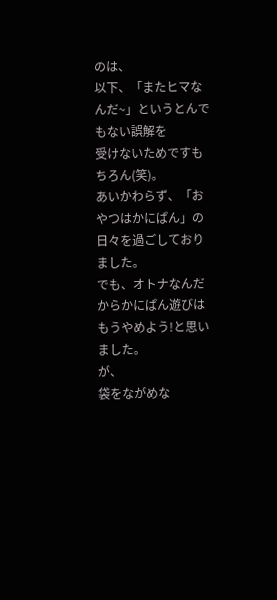のは、
以下、「またヒマなんだ~」というとんでもない誤解を
受けないためですもちろん(笑)。
あいかわらず、「おやつはかにぱん」の日々を過ごしておりました。
でも、オトナなんだからかにぱん遊びはもうやめよう!と思いました。
が、
袋をながめな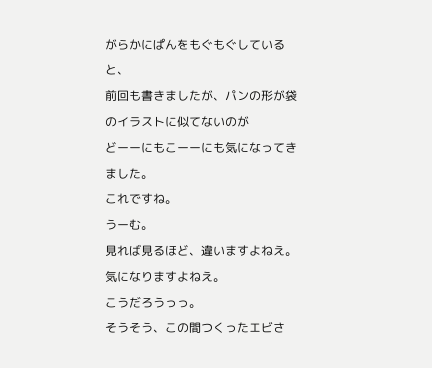がらかにぱんをもぐもぐしていると、
前回も書きましたが、パンの形が袋のイラストに似てないのが
どーーにもこーーにも気になってきました。
これですね。
うーむ。
見れば見るほど、違いますよねえ。気になりますよねえ。
こうだろうっっ。
そうそう、この間つくったエビさ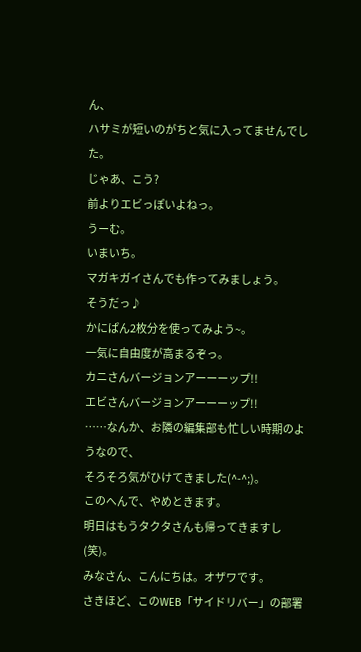ん、
ハサミが短いのがちと気に入ってませんでした。
じゃあ、こう?
前よりエビっぽいよねっ。
うーむ。
いまいち。
マガキガイさんでも作ってみましょう。
そうだっ♪
かにぱん2枚分を使ってみよう~。
一気に自由度が高まるぞっ。
カニさんバージョンアーーーップ!!
エビさんバージョンアーーーップ!!
……なんか、お隣の編集部も忙しい時期のようなので、
そろそろ気がひけてきました(^-^;)。
このへんで、やめときます。
明日はもうタクタさんも帰ってきますし(笑)。
みなさん、こんにちは。オザワです。
さきほど、このWEB「サイドリバー」の部署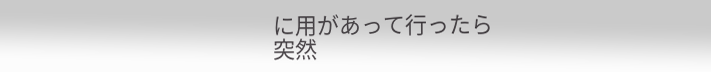に用があって行ったら
突然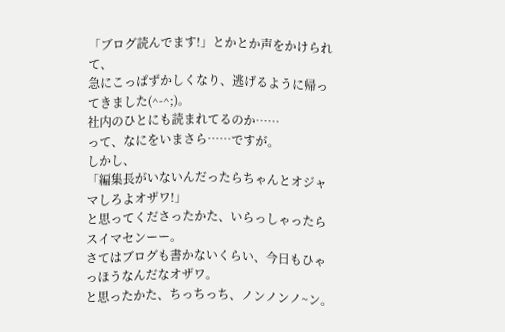「ブログ読んでます!」とかとか声をかけられて、
急にこっぱずかしくなり、逃げるように帰ってきました(^-^;)。
社内のひとにも読まれてるのか……
って、なにをいまさら……ですが。
しかし、
「編集長がいないんだったらちゃんとオジャマしろよオザワ!」
と思ってくださったかた、いらっしゃったらスイマセンーー。
さてはブログも書かないくらい、今日もひゃっほうなんだなオザワ。
と思ったかた、ちっちっち、ノンノンノ~ン。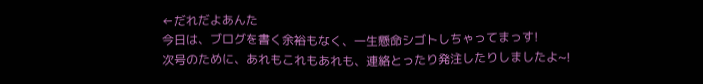←だれだよあんた
今日は、ブログを書く余裕もなく、一生懸命シゴトしちゃってまっす!
次号のために、あれもこれもあれも、連絡とったり発注したりしましたよ~!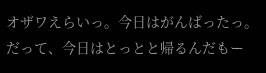オザワえらいっ。今日はがんばったっ。
だって、今日はとっとと帰るんだもー